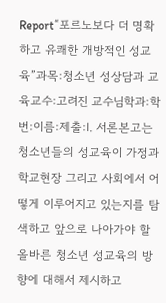Report“포르노보다 더 명확하고 유쾌한 개방적인 성교육”과목:청소년 성상담과 교육교수:고려진 교수님학과:학번:이름:제출:Ⅰ. 서론본고는 청소년들의 성교육이 가정과 학교현장 그리고 사회에서 어떻게 이루어지고 있는지를 탐색하고 앞으로 나아가야 할 올바른 청소년 성교육의 방향에 대해서 제시하고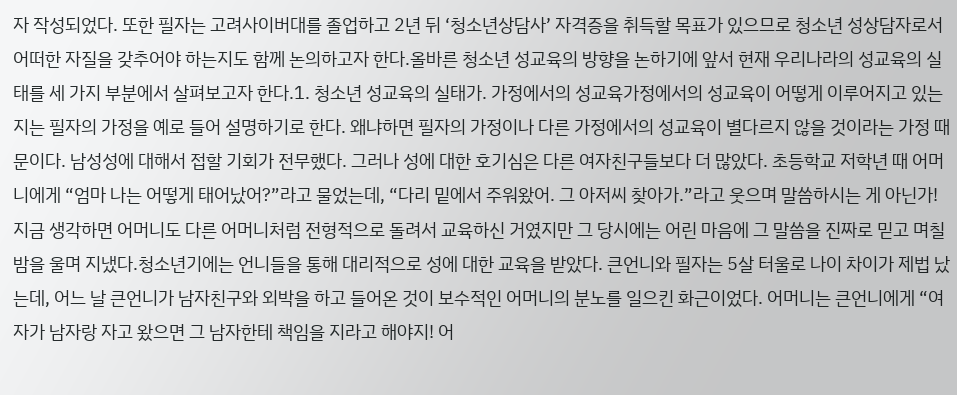자 작성되었다. 또한 필자는 고려사이버대를 졸업하고 2년 뒤 ‘청소년상담사’ 자격증을 취득할 목표가 있으므로 청소년 성상담자로서 어떠한 자질을 갖추어야 하는지도 함께 논의하고자 한다.올바른 청소년 성교육의 방향을 논하기에 앞서 현재 우리나라의 성교육의 실태를 세 가지 부분에서 살펴보고자 한다.1. 청소년 성교육의 실태가. 가정에서의 성교육가정에서의 성교육이 어떻게 이루어지고 있는지는 필자의 가정을 예로 들어 설명하기로 한다. 왜냐하면 필자의 가정이나 다른 가정에서의 성교육이 별다르지 않을 것이라는 가정 때문이다. 남성성에 대해서 접할 기회가 전무했다. 그러나 성에 대한 호기심은 다른 여자친구들보다 더 많았다. 초등학교 저학년 때 어머니에게 “엄마 나는 어떻게 태어났어?”라고 물었는데, “다리 밑에서 주워왔어. 그 아저씨 찾아가.”라고 웃으며 말씀하시는 게 아닌가! 지금 생각하면 어머니도 다른 어머니처럼 전형적으로 돌려서 교육하신 거였지만 그 당시에는 어린 마음에 그 말씀을 진짜로 믿고 며칠 밤을 울며 지냈다.청소년기에는 언니들을 통해 대리적으로 성에 대한 교육을 받았다. 큰언니와 필자는 5살 터울로 나이 차이가 제법 났는데, 어느 날 큰언니가 남자친구와 외박을 하고 들어온 것이 보수적인 어머니의 분노를 일으킨 화근이었다. 어머니는 큰언니에게 “여자가 남자랑 자고 왔으면 그 남자한테 책임을 지라고 해야지! 어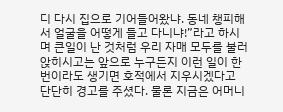디 다시 집으로 기어들어왔냐. 동네 챙피해서 얼굴을 어떻게 들고 다니냐!”라고 하시며 큰일이 난 것처럼 우리 자매 모두를 불러 앉히시고는 앞으로 누구든지 이런 일이 한 번이라도 생기면 호적에서 지우시겠다고 단단히 경고를 주셨다. 물론 지금은 어머니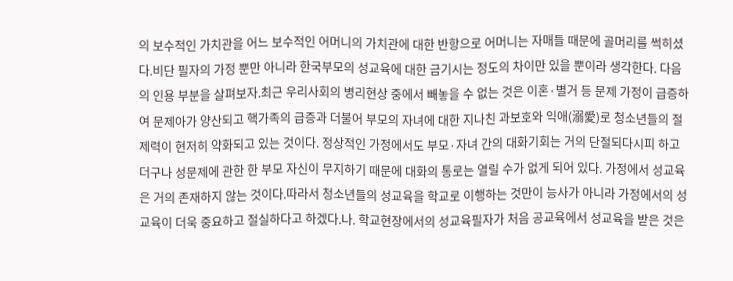의 보수적인 가치관을 어느 보수적인 어머니의 가치관에 대한 반항으로 어머니는 자매들 때문에 골머리를 썩히셨다.비단 필자의 가정 뿐만 아니라 한국부모의 성교육에 대한 금기시는 정도의 차이만 있을 뿐이라 생각한다. 다음의 인용 부분을 살펴보자.최근 우리사회의 병리현상 중에서 빼놓을 수 없는 것은 이혼·별거 등 문제 가정이 급증하여 문제아가 양산되고 핵가족의 급증과 더불어 부모의 자녀에 대한 지나친 과보호와 익애(溺愛)로 청소년들의 절제력이 현저히 약화되고 있는 것이다. 정상적인 가정에서도 부모·자녀 간의 대화기회는 거의 단절되다시피 하고 더구나 성문제에 관한 한 부모 자신이 무지하기 때문에 대화의 통로는 열릴 수가 없게 되어 있다. 가정에서 성교육은 거의 존재하지 않는 것이다.따라서 청소년들의 성교육을 학교로 이행하는 것만이 능사가 아니라 가정에서의 성교육이 더욱 중요하고 절실하다고 하겠다.나. 학교현장에서의 성교육필자가 처음 공교육에서 성교육을 받은 것은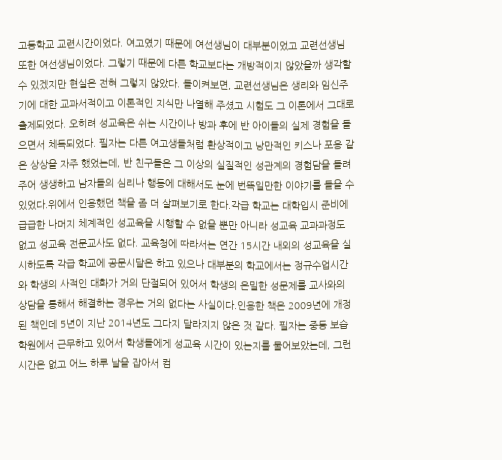고등학교 교련시간이었다. 여고였기 때문에 여선생님이 대부분이었고 교련선생님 또한 여선생님이었다. 그렇기 때문에 다른 학교보다는 개방적이지 않았을까 생각할 수 있겠지만 현실은 전혀 그렇지 않았다. 돌이켜보면, 교련선생님은 생리와 임신주기에 대한 교과서적이고 이론적인 지식만 나열해 주셨고 시험도 그 이론에서 그대로 출제되었다. 오히려 성교육은 쉬는 시간이나 방과 후에 반 아이들의 실제 경험을 들으면서 체득되었다. 필자는 다른 여고생들처럼 환상적이고 낭만적인 키스나 포옹 같은 상상을 자주 했었는데, 반 친구들은 그 이상의 실질적인 성관계의 경험담을 들려주어 생생하고 남자들의 심리나 행동에 대해서도 눈에 번뜩일만한 이야기를 들을 수 있었다.위에서 인용했던 책을 좀 더 살펴보기로 한다.각급 학교는 대학입시 준비에 급급한 나머지 체계적인 성교육을 시행할 수 없을 뿐만 아니라 성교육 교과과정도 없고 성교육 전문교사도 없다. 교육청에 따라서는 연간 15시간 내외의 성교육을 실시하도록 각급 학교에 공문시달은 하고 있으나 대부분의 학교에서는 정규수업시간와 학생의 사적인 대화가 거의 단절되어 있어서 학생의 은밀한 성문제를 교사와의 상담을 통해서 해결하는 경우는 거의 없다는 사실이다.인용한 책은 2009년에 개정된 책인데 5년이 지난 2014년도 그다지 달라지지 않은 것 같다. 필자는 중등 보습학원에서 근무하고 있어서 학생들에게 성교육 시간이 있는지를 물어보았는데, 그런 시간은 없고 어느 하루 날을 잡아서 컴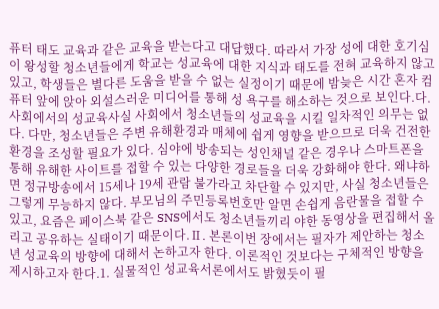퓨터 태도 교육과 같은 교육을 받는다고 대답했다. 따라서 가장 성에 대한 호기심이 왕성할 청소년들에게 학교는 성교육에 대한 지식과 태도를 전혀 교육하지 않고 있고, 학생들은 별다른 도움을 받을 수 없는 실정이기 때문에 밤늦은 시간 혼자 컴퓨터 앞에 앉아 외설스러운 미디어를 통해 성 욕구를 해소하는 것으로 보인다.다. 사회에서의 성교육사실 사회에서 청소년들의 성교육을 시킬 일차적인 의무는 없다. 다만, 청소년들은 주변 유해환경과 매체에 쉽게 영향을 받으므로 더욱 건전한 환경을 조성할 필요가 있다. 심야에 방송되는 성인채널 같은 경우나 스마트폰을 통해 유해한 사이트를 접할 수 있는 다양한 경로들을 더욱 강화해야 한다. 왜냐하면 정규방송에서 15세나 19세 관람 불가라고 차단할 수 있지만, 사실 청소년들은 그렇게 무능하지 않다. 부모님의 주민등록번호만 알면 손쉽게 음란물을 접할 수 있고, 요즘은 페이스북 같은 SNS에서도 청소년들끼리 야한 동영상을 편집해서 올리고 공유하는 실태이기 때문이다.Ⅱ. 본론이번 장에서는 필자가 제안하는 청소년 성교육의 방향에 대해서 논하고자 한다. 이론적인 것보다는 구체적인 방향을 제시하고자 한다.1. 실물적인 성교육서론에서도 밝혔듯이 필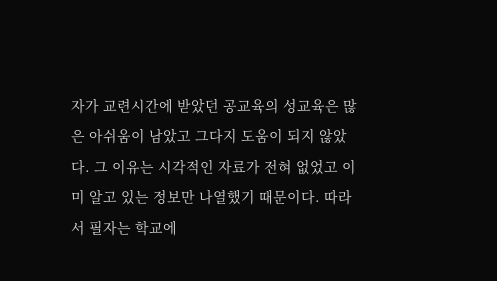자가 교련시간에 받았던 공교육의 성교육은 많은 아쉬움이 남았고 그다지 도움이 되지 않았다. 그 이유는 시각적인 자료가 전혀 없었고 이미 알고 있는 정보만 나열했기 때문이다. 따라서 필자는 학교에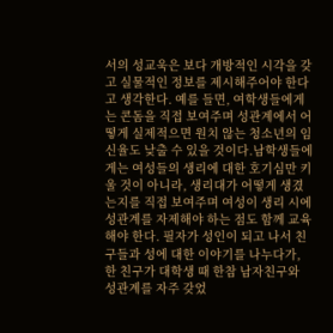서의 성교욱은 보다 개방적인 시각을 갖고 실물적인 정보를 제시해주어야 한다고 생각한다. 예를 들면, 여학생들에게는 콘돔을 직접 보여주며 성관계에서 어떻게 실제적으면 원치 않는 청소년의 임신율도 낮출 수 있을 것이다.남학생들에게는 여성들의 생리에 대한 호기심만 키울 것이 아니라, 생리대가 어떻게 생겼는지를 직접 보여주며 여성이 생리 시에 성관계를 자제해야 하는 점도 함께 교육해야 한다. 필자가 성인이 되고 나서 친구들과 성에 대한 이야기를 나누다가, 한 친구가 대학생 때 한참 남자친구와 성관계를 자주 갖었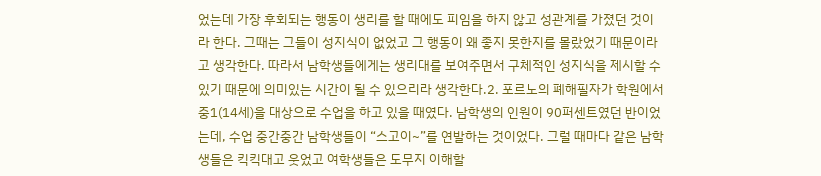었는데 가장 후회되는 행동이 생리를 할 때에도 피임을 하지 않고 성관계를 가졌던 것이라 한다. 그때는 그들이 성지식이 없었고 그 행동이 왜 좋지 못한지를 몰랐었기 때문이라고 생각한다. 따라서 남학생들에게는 생리대를 보여주면서 구체적인 성지식을 제시할 수 있기 때문에 의미있는 시간이 될 수 있으리라 생각한다.2. 포르노의 폐해필자가 학원에서 중1(14세)을 대상으로 수업을 하고 있을 때였다. 남학생의 인원이 90퍼센트였던 반이었는데, 수업 중간중간 남학생들이 “스고이~”를 연발하는 것이었다. 그럴 때마다 같은 남학생들은 킥킥대고 웃었고 여학생들은 도무지 이해할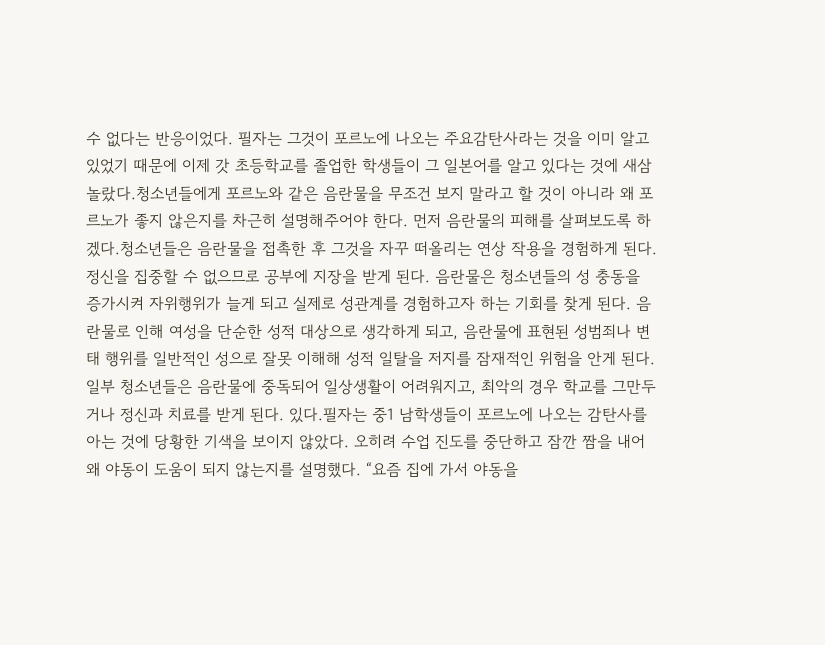수 없다는 반응이었다. 필자는 그것이 포르노에 나오는 주요감탄사라는 것을 이미 알고 있었기 때문에 이제 갓 초등학교를 졸업한 학생들이 그 일본어를 알고 있다는 것에 새삼 놀랐다.청소년들에게 포르노와 같은 음란물을 무조건 보지 말라고 할 것이 아니라 왜 포르노가 좋지 않은지를 차근히 설명해주어야 한다. 먼저 음란물의 피해를 살펴보도록 하겠다.청소년들은 음란물을 접촉한 후 그것을 자꾸 떠올리는 연상 작용을 경험하게 된다. 정신을 집중할 수 없으므로 공부에 지장을 받게 된다. 음란물은 청소년들의 성 충동을 증가시켜 자위행위가 늘게 되고 실제로 성관계를 경험하고자 하는 기회를 찾게 된다. 음란물로 인해 여성을 단순한 성적 대상으로 생각하게 되고, 음란물에 표현된 성범죄나 변태 행위를 일반적인 성으로 잘못 이해해 성적 일탈을 저지를 잠재적인 위험을 안게 된다. 일부 청소년들은 음란물에 중독되어 일상생활이 어려워지고, 최악의 경우 학교를 그만두거나 정신과 치료를 받게 된다. 있다.필자는 중1 남학생들이 포르노에 나오는 감탄사를 아는 것에 당황한 기색을 보이지 않았다. 오히려 수업 진도를 중단하고 잠깐 짬을 내어 왜 야동이 도움이 되지 않는지를 설명했다. “요즘 집에 가서 야동을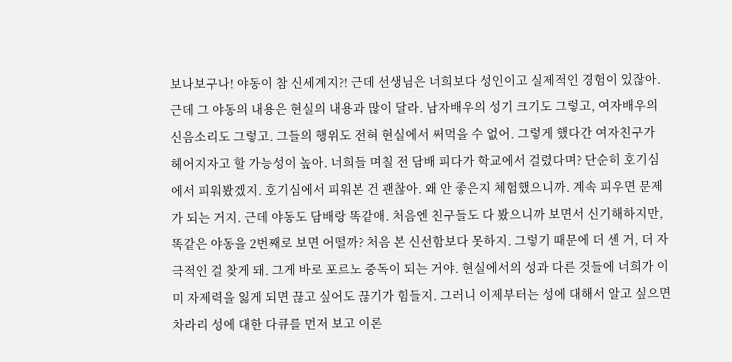보나보구나! 야동이 참 신세계지?! 근데 선생님은 너희보다 성인이고 실제적인 경험이 있잖아. 근데 그 야동의 내용은 현실의 내용과 많이 달라. 남자배우의 성기 크기도 그렇고, 여자배우의 신음소리도 그렇고. 그들의 행위도 전혀 현실에서 써먹을 수 없어. 그렇게 했다간 여자친구가 헤어지자고 할 가능성이 높아. 너희들 며칠 전 담배 피다가 학교에서 걸렸다며? 단순히 호기심에서 피워봤겠지. 호기심에서 피워본 건 괜찮아. 왜 안 좋은지 체험했으니까. 계속 피우면 문제가 되는 거지. 근데 야동도 담배랑 똑같애. 처음엔 친구들도 다 봤으니까 보면서 신기해하지만, 똑같은 야동을 2번째로 보면 어떨까? 처음 본 신선함보다 못하지. 그렇기 때문에 더 센 거, 더 자극적인 걸 찾게 돼. 그게 바로 포르노 중독이 되는 거야. 현실에서의 성과 다른 것들에 너희가 이미 자제력을 잃게 되면 끊고 싶어도 끊기가 힘들지. 그러니 이제부터는 성에 대해서 알고 싶으면 차라리 성에 대한 다큐를 먼저 보고 이론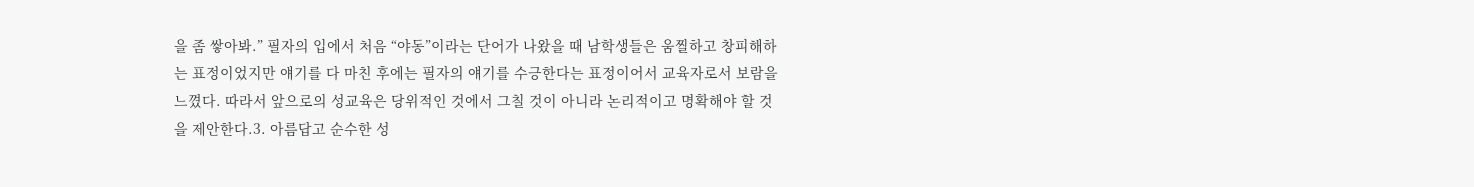을 좀 쌓아봐.” 필자의 입에서 처음 “야동”이라는 단어가 나왔을 때 남학생들은 움찔하고 창피해하는 표정이었지만 얘기를 다 마친 후에는 필자의 얘기를 수긍한다는 표정이어서 교육자로서 보람을 느꼈다. 따라서 앞으로의 성교육은 당위적인 것에서 그칠 것이 아니라 논리적이고 명확해야 할 것을 제안한다.3. 아름답고 순수한 성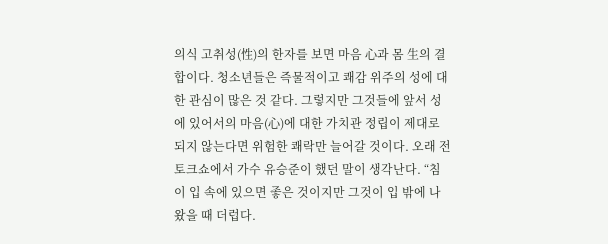의식 고취성(性)의 한자를 보면 마음 心과 몸 生의 결합이다. 청소년들은 즉물적이고 쾌감 위주의 성에 대한 관심이 많은 것 같다. 그렇지만 그것들에 앞서 성에 있어서의 마음(心)에 대한 가치관 정립이 제대로 되지 않는다면 위험한 쾌락만 늘어갈 것이다. 오래 전 토크쇼에서 가수 유승준이 했던 말이 생각난다. “침이 입 속에 있으면 좋은 것이지만 그것이 입 밖에 나왔을 때 더럽다.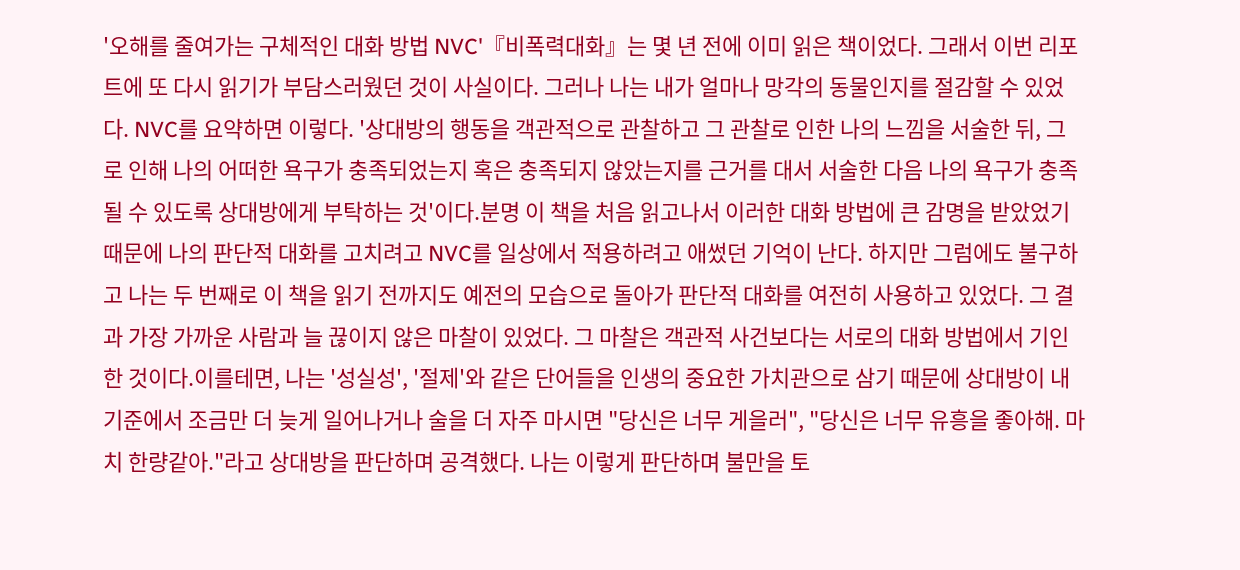'오해를 줄여가는 구체적인 대화 방법 NVC'『비폭력대화』는 몇 년 전에 이미 읽은 책이었다. 그래서 이번 리포트에 또 다시 읽기가 부담스러웠던 것이 사실이다. 그러나 나는 내가 얼마나 망각의 동물인지를 절감할 수 있었다. NVC를 요약하면 이렇다. '상대방의 행동을 객관적으로 관찰하고 그 관찰로 인한 나의 느낌을 서술한 뒤, 그로 인해 나의 어떠한 욕구가 충족되었는지 혹은 충족되지 않았는지를 근거를 대서 서술한 다음 나의 욕구가 충족될 수 있도록 상대방에게 부탁하는 것'이다.분명 이 책을 처음 읽고나서 이러한 대화 방법에 큰 감명을 받았었기 때문에 나의 판단적 대화를 고치려고 NVC를 일상에서 적용하려고 애썼던 기억이 난다. 하지만 그럼에도 불구하고 나는 두 번째로 이 책을 읽기 전까지도 예전의 모습으로 돌아가 판단적 대화를 여전히 사용하고 있었다. 그 결과 가장 가까운 사람과 늘 끊이지 않은 마찰이 있었다. 그 마찰은 객관적 사건보다는 서로의 대화 방법에서 기인한 것이다.이를테면, 나는 '성실성', '절제'와 같은 단어들을 인생의 중요한 가치관으로 삼기 때문에 상대방이 내 기준에서 조금만 더 늦게 일어나거나 술을 더 자주 마시면 "당신은 너무 게을러", "당신은 너무 유흥을 좋아해. 마치 한량같아."라고 상대방을 판단하며 공격했다. 나는 이렇게 판단하며 불만을 토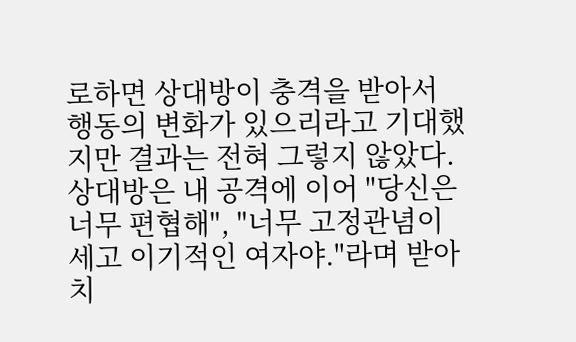로하면 상대방이 충격을 받아서 행동의 변화가 있으리라고 기대했지만 결과는 전혀 그렇지 않았다. 상대방은 내 공격에 이어 "당신은 너무 편협해", "너무 고정관념이 세고 이기적인 여자야."라며 받아치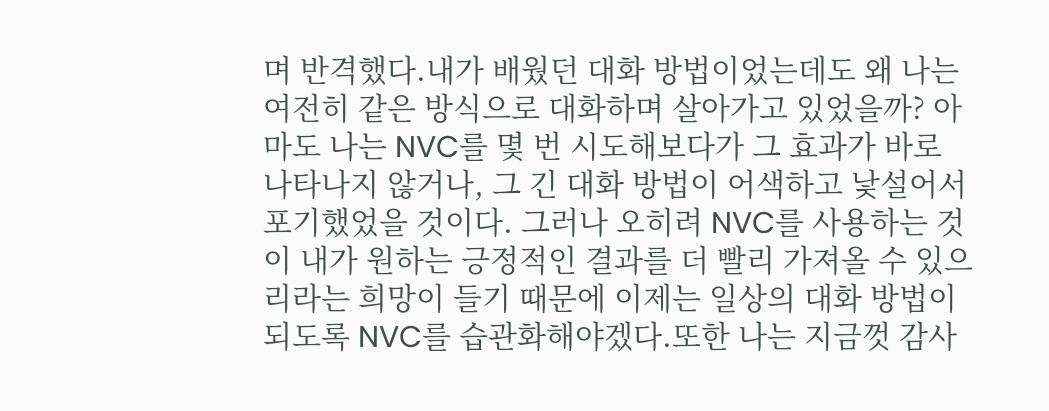며 반격했다.내가 배웠던 대화 방법이었는데도 왜 나는 여전히 같은 방식으로 대화하며 살아가고 있었을까? 아마도 나는 NVC를 몇 번 시도해보다가 그 효과가 바로 나타나지 않거나, 그 긴 대화 방법이 어색하고 낯설어서 포기했었을 것이다. 그러나 오히려 NVC를 사용하는 것이 내가 원하는 긍정적인 결과를 더 빨리 가져올 수 있으리라는 희망이 들기 때문에 이제는 일상의 대화 방법이 되도록 NVC를 습관화해야겠다.또한 나는 지금껏 감사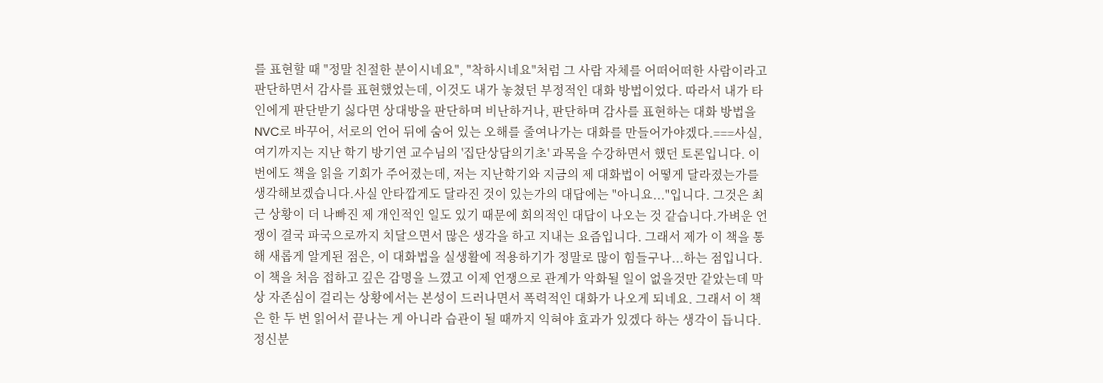를 표현할 때 "정말 친절한 분이시네요", "착하시네요"처럼 그 사람 자체를 어떠어떠한 사람이라고 판단하면서 감사를 표현했었는데, 이것도 내가 놓쳤던 부정적인 대화 방법이었다. 따라서 내가 타인에게 판단받기 싫다면 상대방을 판단하며 비난하거나, 판단하며 감사를 표현하는 대화 방법을 NVC로 바꾸어, 서로의 언어 뒤에 숨어 있는 오해를 줄여나가는 대화를 만들어가야겠다.===사실, 여기까지는 지난 학기 방기연 교수님의 '집단상담의기초' 과목을 수강하면서 했던 토론입니다. 이번에도 책을 읽을 기회가 주어졌는데, 저는 지난학기와 지금의 제 대화법이 어떻게 달라졌는가를 생각해보겠습니다.사실 안타깝게도 달라진 것이 있는가의 대답에는 "아니요..."입니다. 그것은 최근 상황이 더 나빠진 제 개인적인 일도 있기 때문에 회의적인 대답이 나오는 것 같습니다.가벼운 언쟁이 결국 파국으로까지 치달으면서 많은 생각을 하고 지내는 요즘입니다. 그래서 제가 이 책을 통해 새롭게 알게된 점은, 이 대화법을 실생활에 적용하기가 정말로 많이 힘들구나...하는 점입니다. 이 책을 처음 접하고 깊은 감명을 느꼈고 이제 언쟁으로 관계가 악화될 일이 없을것만 같았는데 막상 자존심이 걸리는 상황에서는 본성이 드러나면서 폭력적인 대화가 나오게 되네요. 그래서 이 책은 한 두 번 읽어서 끝나는 게 아니라 습관이 될 때까지 익혀야 효과가 있겠다 하는 생각이 듭니다. 정신분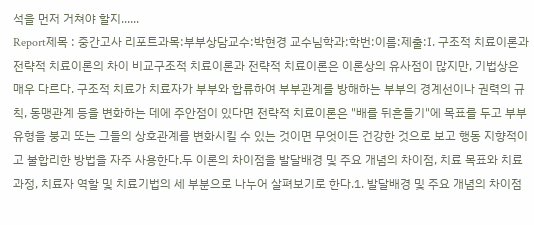석을 먼저 거쳐야 할지......
Report제목 : 중간고사 리포트과목:부부상담교수:박현경 교수님학과:학번:이름:제출:Ⅰ. 구조적 치료이론과 전략적 치료이론의 차이 비교구조적 치료이론과 전략적 치료이론은 이론상의 유사점이 많지만, 기법상은 매우 다르다. 구조적 치료가 치료자가 부부와 합류하여 부부관계를 방해하는 부부의 경계선이나 권력의 규칙, 동맹관계 등을 변화하는 데에 주안점이 있다면 전략적 치료이론은 "배를 뒤흔들기"에 목표를 두고 부부유형을 붕괴 또는 그들의 상호관계를 변화시킬 수 있는 것이면 무엇이든 건강한 것으로 보고 행동 지향적이고 불합리한 방법을 자주 사용한다.두 이론의 차이점을 발달배경 및 주요 개념의 차이점, 치료 목표와 치료과정, 치료자 역할 및 치료기법의 세 부분으로 나누어 살펴보기로 한다.1. 발달배경 및 주요 개념의 차이점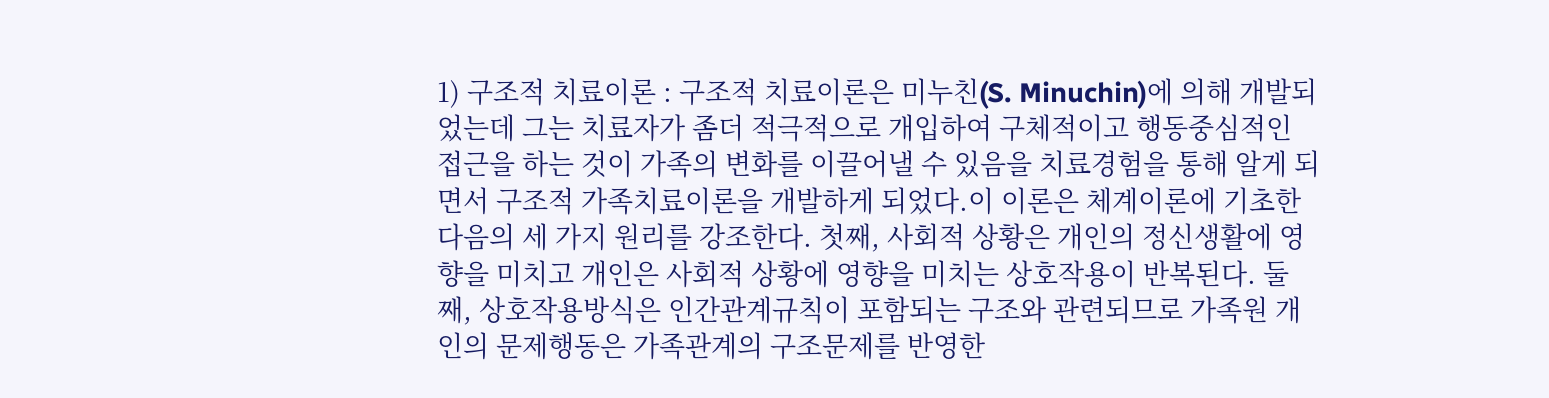1) 구조적 치료이론 : 구조적 치료이론은 미누친(S. Minuchin)에 의해 개발되었는데 그는 치료자가 좀더 적극적으로 개입하여 구체적이고 행동중심적인 접근을 하는 것이 가족의 변화를 이끌어낼 수 있음을 치료경험을 통해 알게 되면서 구조적 가족치료이론을 개발하게 되었다.이 이론은 체계이론에 기초한 다음의 세 가지 원리를 강조한다. 첫째, 사회적 상황은 개인의 정신생활에 영향을 미치고 개인은 사회적 상황에 영향을 미치는 상호작용이 반복된다. 둘째, 상호작용방식은 인간관계규칙이 포함되는 구조와 관련되므로 가족원 개인의 문제행동은 가족관계의 구조문제를 반영한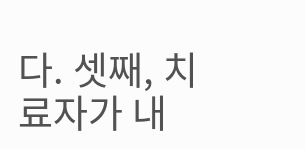다. 셋째, 치료자가 내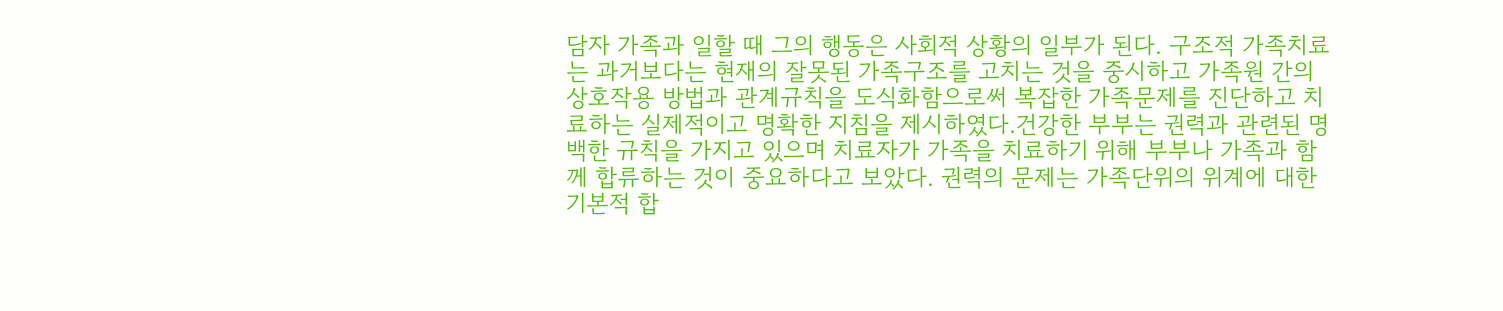담자 가족과 일할 때 그의 행동은 사회적 상황의 일부가 된다. 구조적 가족치료는 과거보다는 현재의 잘못된 가족구조를 고치는 것을 중시하고 가족원 간의 상호작용 방법과 관계규칙을 도식화함으로써 복잡한 가족문제를 진단하고 치료하는 실제적이고 명확한 지침을 제시하였다.건강한 부부는 권력과 관련된 명백한 규칙을 가지고 있으며 치료자가 가족을 치료하기 위해 부부나 가족과 함께 합류하는 것이 중요하다고 보았다. 권력의 문제는 가족단위의 위계에 대한 기본적 합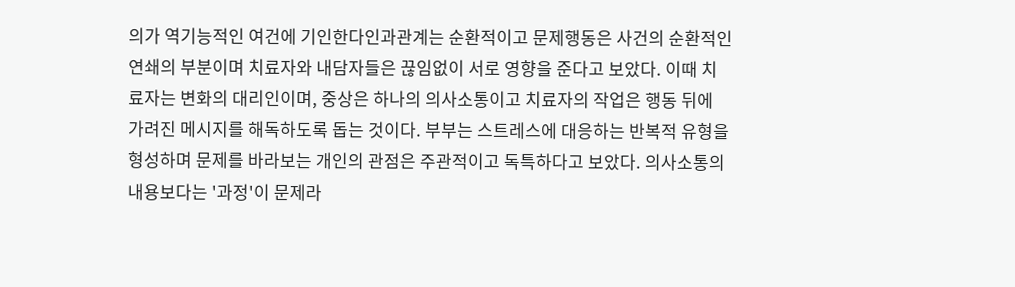의가 역기능적인 여건에 기인한다인과관계는 순환적이고 문제행동은 사건의 순환적인 연쇄의 부분이며 치료자와 내담자들은 끊임없이 서로 영향을 준다고 보았다. 이때 치료자는 변화의 대리인이며, 중상은 하나의 의사소통이고 치료자의 작업은 행동 뒤에 가려진 메시지를 해독하도록 돕는 것이다. 부부는 스트레스에 대응하는 반복적 유형을 형성하며 문제를 바라보는 개인의 관점은 주관적이고 독특하다고 보았다. 의사소통의 내용보다는 '과정'이 문제라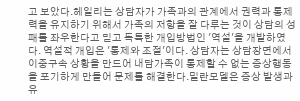고 보았다.헤일리는 상담자가 가족과의 관계에서 권력과 통제력을 유지하기 위해서 가족의 저항을 잘 다루는 것이 상담의 성패를 좌우한다고 믿고 독특한 개입방법인 '역설'을 개발하였다. 역설적 개입은 '통제와 조절'이다. 상담자는 상담장면에서 이중구속 상황을 만드어 내담가족이 통제할 수 없는 증상행동을 포기하게 만들어 문제를 해결한다.밀란모델은 증상 발생과 유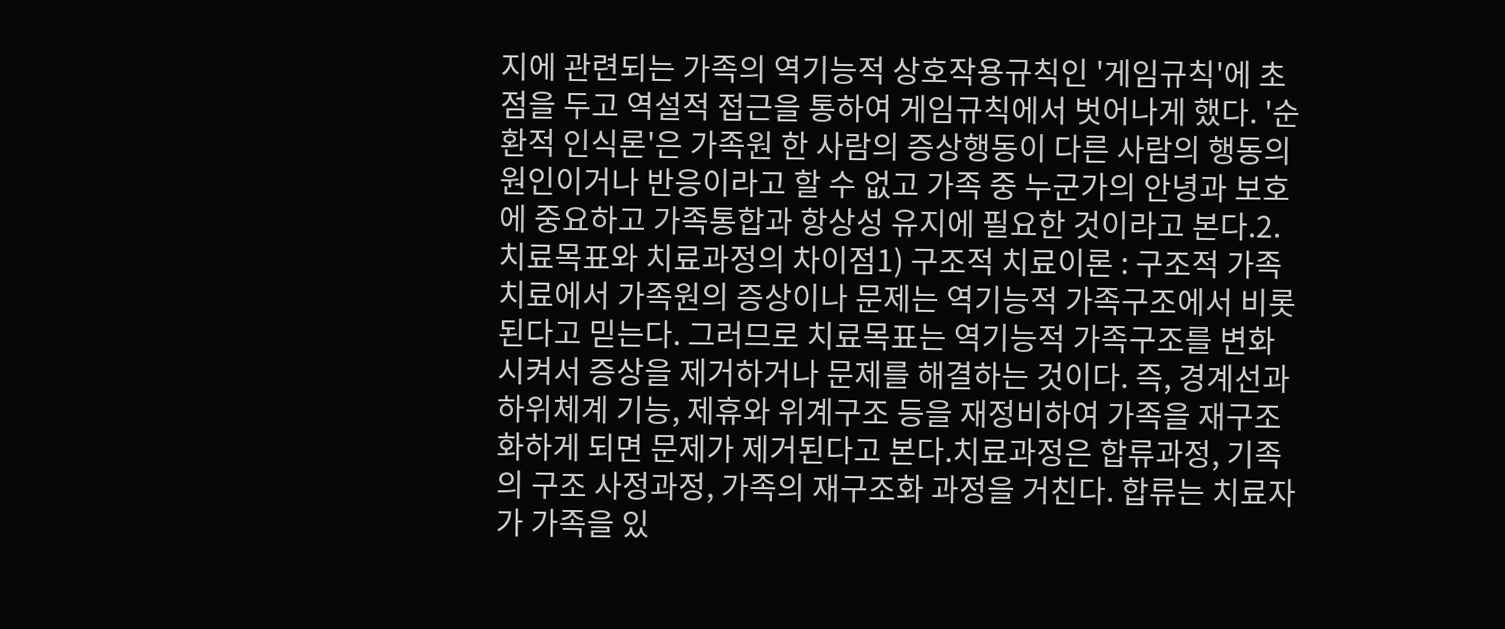지에 관련되는 가족의 역기능적 상호작용규칙인 '게임규칙'에 초점을 두고 역설적 접근을 통하여 게임규칙에서 벗어나게 했다. '순환적 인식론'은 가족원 한 사람의 증상행동이 다른 사람의 행동의 원인이거나 반응이라고 할 수 없고 가족 중 누군가의 안녕과 보호에 중요하고 가족통합과 항상성 유지에 필요한 것이라고 본다.2. 치료목표와 치료과정의 차이점1) 구조적 치료이론 : 구조적 가족치료에서 가족원의 증상이나 문제는 역기능적 가족구조에서 비롯된다고 믿는다. 그러므로 치료목표는 역기능적 가족구조를 변화시켜서 증상을 제거하거나 문제를 해결하는 것이다. 즉, 경계선과 하위체계 기능, 제휴와 위계구조 등을 재정비하여 가족을 재구조화하게 되면 문제가 제거된다고 본다.치료과정은 합류과정, 기족의 구조 사정과정, 가족의 재구조화 과정을 거친다. 합류는 치료자가 가족을 있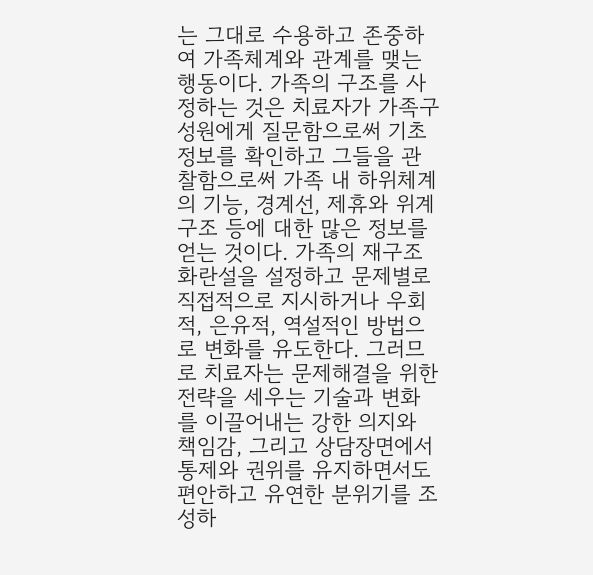는 그대로 수용하고 존중하여 가족체계와 관계를 맺는 행동이다. 가족의 구조를 사정하는 것은 치료자가 가족구성원에게 질문함으로써 기초 정보를 확인하고 그들을 관찰함으로써 가족 내 하위체계의 기능, 경계선, 제휴와 위계구조 등에 대한 많은 정보를 얻는 것이다. 가족의 재구조화란설을 설정하고 문제별로 직접적으로 지시하거나 우회적, 은유적, 역설적인 방법으로 변화를 유도한다. 그러므로 치료자는 문제해결을 위한 전략을 세우는 기술과 변화를 이끌어내는 강한 의지와 책임감, 그리고 상담장면에서 통제와 권위를 유지하면서도 편안하고 유연한 분위기를 조성하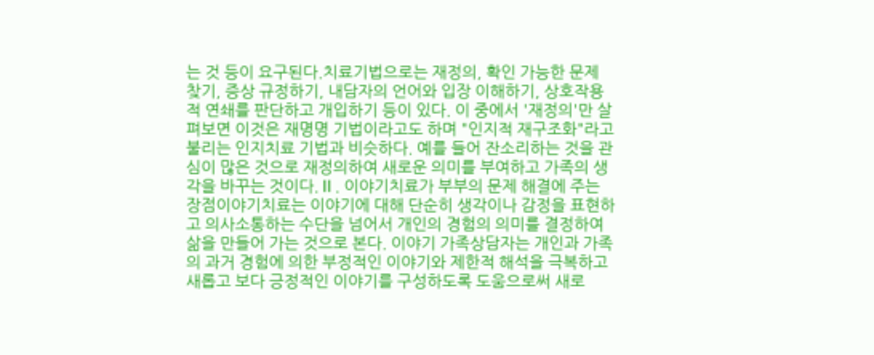는 것 등이 요구된다.치료기법으로는 재정의, 확인 가능한 문제 찾기, 증상 규정하기, 내담자의 언어와 입장 이해하기, 상호작용적 연쇄를 판단하고 개입하기 등이 있다. 이 중에서 '재정의'만 살펴보면 이것은 재명명 기법이라고도 하며 "인지적 재구조화"라고 불리는 인지치료 기법과 비슷하다. 예를 들어 잔소리하는 것을 관심이 많은 것으로 재정의하여 새로운 의미를 부여하고 가족의 생각을 바꾸는 것이다.Ⅱ. 이야기치료가 부부의 문제 해결에 주는 장점이야기치료는 이야기에 대해 단순히 생각이나 감정을 표현하고 의사소통하는 수단을 넘어서 개인의 경험의 의미를 결정하여 삶을 만들어 가는 것으로 본다. 이야기 가족상담자는 개인과 가족의 과거 경험에 의한 부정적인 이야기와 제한적 해석을 극복하고 새롭고 보다 긍정적인 이야기를 구성하도록 도움으로써 새로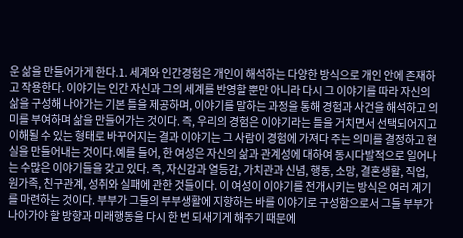운 삶을 만들어가게 한다.1. 세계와 인간경험은 개인이 해석하는 다양한 방식으로 개인 안에 존재하고 작용한다. 이야기는 인간 자신과 그의 세계를 반영할 뿐만 아니라 다시 그 이야기를 따라 자신의 삶을 구성해 나아가는 기본 틀을 제공하며, 이야기를 말하는 과정을 통해 경험과 사건을 해석하고 의미를 부여하며 삶을 만들어가는 것이다. 즉, 우리의 경험은 이야기라는 틀을 거치면서 선택되어지고 이해될 수 있는 형태로 바꾸어지는 결과 이야기는 그 사람이 경험에 가져다 주는 의미를 결정하고 현실을 만들어내는 것이다.예를 들어, 한 여성은 자신의 삶과 관계성에 대하여 동시다발적으로 일어나는 수많은 이야기들을 갖고 있다. 즉, 자신감과 열등감, 가치관과 신념, 행동, 소망, 결혼생활, 직업, 원가족, 친구관계, 성취와 실패에 관한 것들이다. 이 여성이 이야기를 전개시키는 방식은 여러 계기를 마련하는 것이다. 부부가 그들의 부부생활에 지향하는 바를 이야기로 구성함으로서 그들 부부가 나아가야 할 방향과 미래행동을 다시 한 번 되새기게 해주기 때문에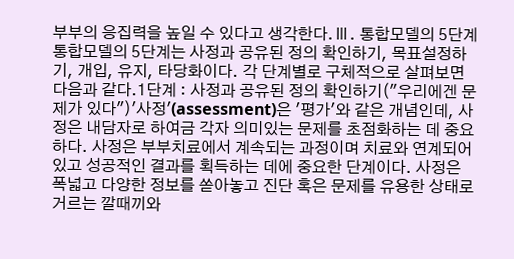부부의 응집력을 높일 수 있다고 생각한다.Ⅲ. 통합모델의 5단계통합모델의 5단계는 사정과 공유된 정의 확인하기, 목표설정하기, 개입, 유지, 타당화이다. 각 단계별로 구체적으로 살펴보면 다음과 같다.1단계 : 사정과 공유된 정의 확인하기("우리에겐 문제가 있다")'사정'(assessment)은 '평가'와 같은 개념인데, 사정은 내담자로 하여금 각자 의미있는 문제를 초점화하는 데 중요하다. 사정은 부부치료에서 계속되는 과정이며 치료와 연계되어 있고 성공적인 결과를 획득하는 데에 중요한 단계이다. 사정은 폭넓고 다양한 정보를 쏟아놓고 진단 혹은 문제를 유용한 상태로 거르는 깔때끼와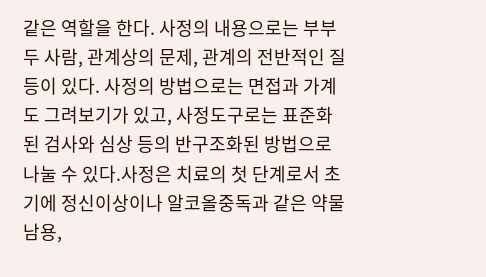같은 역할을 한다. 사정의 내용으로는 부부 두 사람, 관계상의 문제, 관계의 전반적인 질 등이 있다. 사정의 방법으로는 면접과 가계도 그려보기가 있고, 사정도구로는 표준화된 검사와 심상 등의 반구조화된 방법으로 나눌 수 있다.사정은 치료의 첫 단계로서 초기에 정신이상이나 알코올중독과 같은 약물 남용,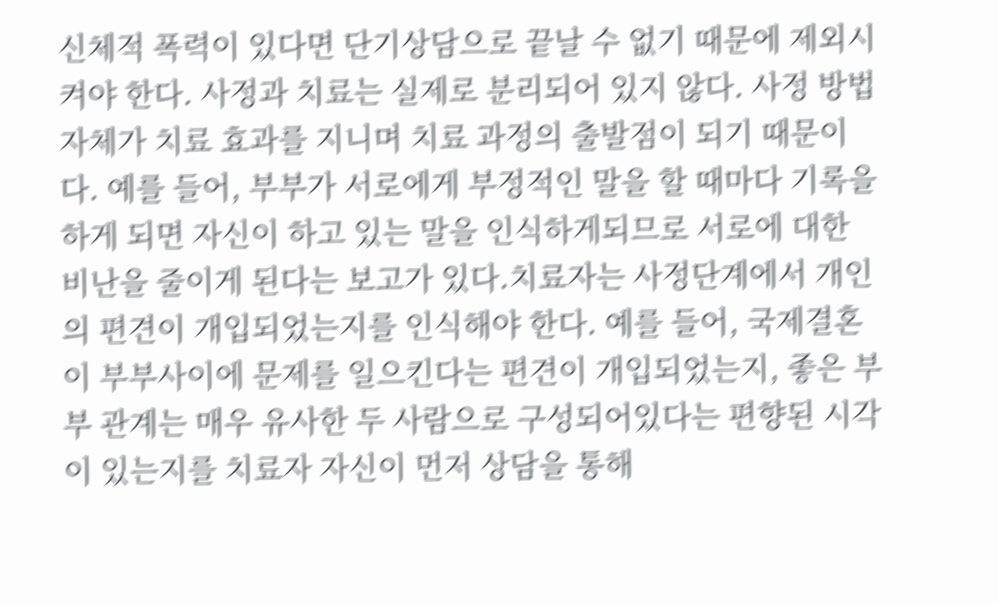신체적 폭력이 있다면 단기상담으로 끝날 수 없기 때문에 제외시켜야 한다. 사정과 치료는 실제로 분리되어 있지 않다. 사정 방법 자체가 치료 효과를 지니며 치료 과정의 출발점이 되기 때문이다. 예를 들어, 부부가 서로에게 부정적인 말을 할 때마다 기록을 하게 되면 자신이 하고 있는 말을 인식하게되므로 서로에 대한 비난을 줄이게 된다는 보고가 있다.치료자는 사정단계에서 개인의 편견이 개입되었는지를 인식해야 한다. 예를 들어, 국제결혼이 부부사이에 문제를 일으킨다는 편견이 개입되었는지, 좋은 부부 관계는 매우 유사한 두 사람으로 구성되어있다는 편향된 시각이 있는지를 치료자 자신이 먼저 상담을 통해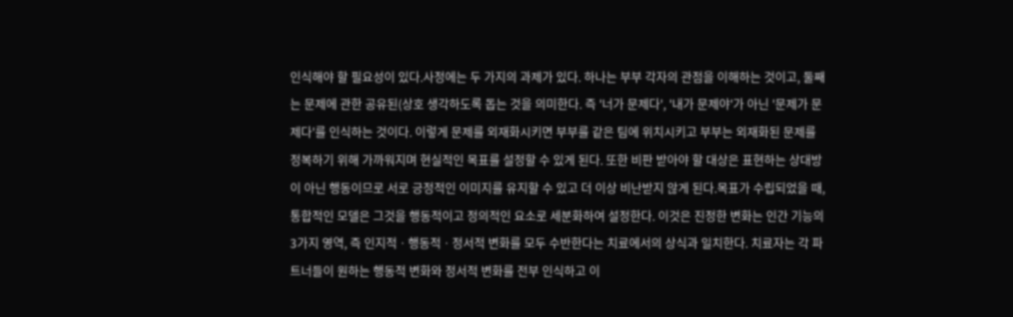인식해야 할 필요성이 있다.사정에는 두 가지의 과제가 있다. 하나는 부부 각자의 관점을 이해하는 것이고, 둘째는 문제에 관한 공유된(상호 생각하도록 돕는 것을 의미한다. 즉 '너가 문제다', '내가 문제야'가 아닌 '문제가 문제다'를 인식하는 것이다. 이렇게 문제를 외재화시키면 부부를 같은 팀에 위치시키고 부부는 외재화된 문제를 정복하기 위해 가까워지며 현실적인 목표를 설정할 수 있게 된다. 또한 비판 받아야 할 대상은 표현하는 상대방이 아닌 행동이므로 서로 긍정적인 이미지를 유지할 수 있고 더 이상 비난받지 않게 된다.목표가 수립되었을 때, 통합적인 모델은 그것을 행동적이고 정의적인 요소로 세분화하여 설정한다. 이것은 진정한 변화는 인간 기능의 3가지 영역, 즉 인지적ㆍ행동적ㆍ정서적 변화를 모두 수반한다는 치료에서의 상식과 일치한다. 치료자는 각 파트너들이 원하는 행동적 변화와 정서적 변화를 전부 인식하고 이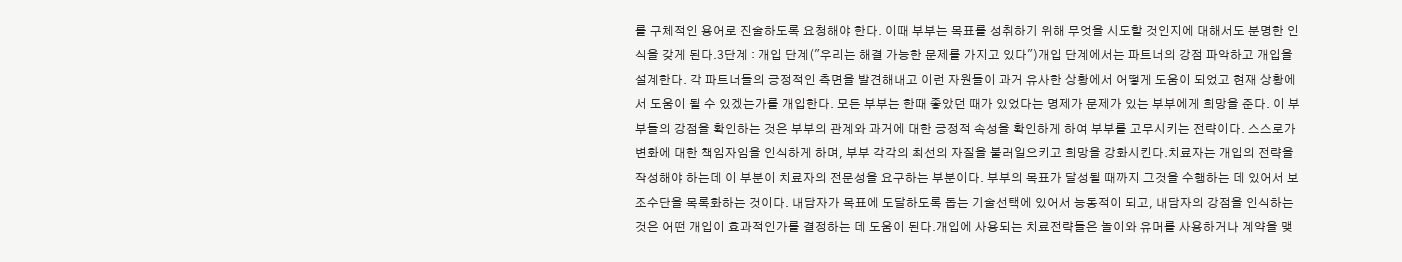를 구체적인 용어로 진술하도록 요청해야 한다. 이때 부부는 목표를 성취하기 위해 무엇을 시도할 것인지에 대해서도 분명한 인식을 갖게 된다.3단계 : 개입 단계("우리는 해결 가능한 문제를 가지고 있다")개입 단계에서는 파트너의 강점 파악하고 개입을 설계한다. 각 파트너들의 긍정적인 측면을 발견해내고 이런 자원들이 과거 유사한 상황에서 어떻게 도움이 되었고 현재 상황에서 도움이 될 수 있겠는가를 개입한다. 모든 부부는 한때 좋았던 때가 있었다는 명제가 문제가 있는 부부에게 희망을 준다. 이 부부들의 강점을 확인하는 것은 부부의 관계와 과거에 대한 긍정적 속성을 확인하게 하여 부부를 고무시키는 전략이다. 스스로가 변화에 대한 책임자임을 인식하게 하며, 부부 각각의 최선의 자질을 불러일으키고 희망을 강화시킨다.치료자는 개입의 전략을 작성해야 하는데 이 부분이 치료자의 전문성을 요구하는 부분이다. 부부의 목표가 달성될 때까지 그것을 수행하는 데 있어서 보조수단을 목록화하는 것이다. 내담자가 목표에 도달하도록 돕는 기술선택에 있어서 능동적이 되고, 내담자의 강점을 인식하는 것은 어떤 개입이 효과적인가를 결정하는 데 도움이 된다.개입에 사용되는 치료전략들은 놀이와 유머를 사용하거나 계약을 맺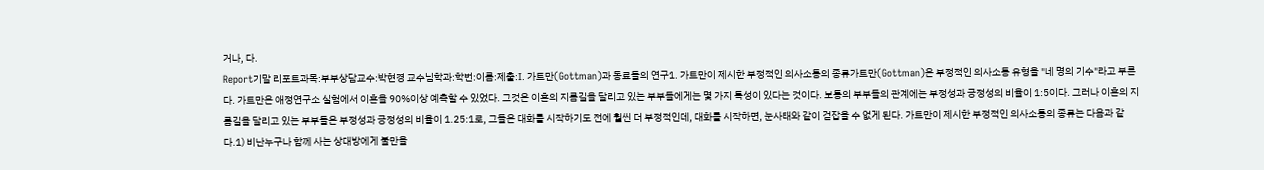거나, 다.
Report기말 리포트과목:부부상담교수:박현경 교수님학과:학번:이름:제출:Ⅰ. 가트만(Gottman)과 동료들의 연구1. 가트만이 제시한 부정적인 의사소통의 종류가트만(Gottman)은 부정적인 의사소통 유형을 "네 명의 기수"라고 부른다. 가트만은 애정연구소 실험에서 이혼을 90%이상 예측할 수 있었다. 그것은 이혼의 지름길을 달리고 있는 부부들에게는 몇 가지 특성이 있다는 것이다. 보통의 부부들의 관계에는 부정성과 긍정성의 비율이 1:5이다. 그러나 이혼의 지름길을 달리고 있는 부부들은 부정성과 긍정성의 비율이 1.25:1로, 그들은 대화를 시작하기도 전에 훨씬 더 부정적인데, 대화를 시작하면, 눈사태와 같이 걷잡을 수 없게 된다. 가트만이 제시한 부정적인 의사소통의 종류는 다음과 같다.1) 비난누구나 함께 사는 상대방에게 불만을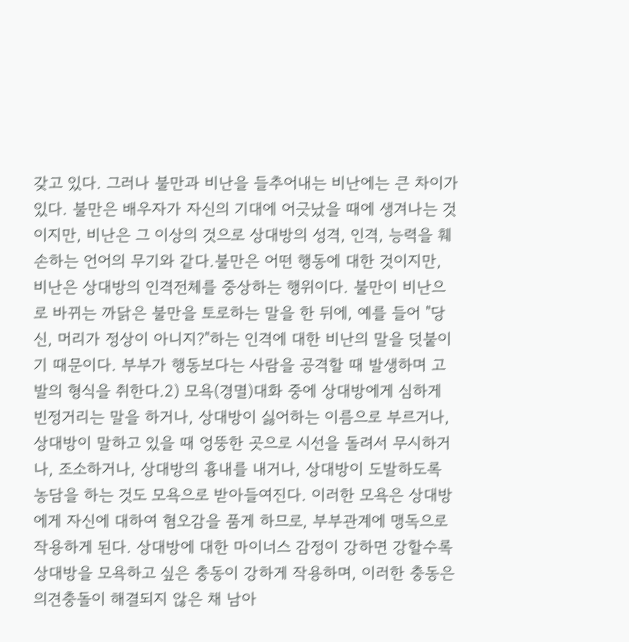갖고 있다. 그러나 불만과 비난을 들추어내는 비난에는 큰 차이가 있다. 불만은 배우자가 자신의 기대에 어긋났을 때에 생겨나는 것이지만, 비난은 그 이상의 것으로 상대방의 성격, 인격, 능력을 훼손하는 언어의 무기와 같다.불만은 어떤 행동에 대한 것이지만, 비난은 상대방의 인격전체를 중상하는 행위이다. 불만이 비난으로 바뀌는 까닭은 불만을 토로하는 말을 한 뒤에, 예를 들어 "당신, 머리가 정상이 아니지?"하는 인격에 대한 비난의 말을 덧붙이기 때문이다. 부부가 행동보다는 사람을 공격할 때 발생하며 고발의 형식을 취한다.2) 모욕(경멸)대화 중에 상대방에게 심하게 빈정거리는 말을 하거나, 상대방이 싫어하는 이름으로 부르거나, 상대방이 말하고 있을 때 엉뚱한 곳으로 시선을 돌려서 무시하거나, 조소하거나, 상대방의 흉내를 내거나, 상대방이 도발하도록 농담을 하는 것도 모욕으로 받아들여진다. 이러한 모욕은 상대방에게 자신에 대하여 혐오감을 품게 하므로, 부부관계에 맹독으로 작용하게 된다. 상대방에 대한 마이너스 감정이 강하면 강할수록 상대방을 모욕하고 싶은 충동이 강하게 작용하며, 이러한 충동은 의견충돌이 해결되지 않은 채 남아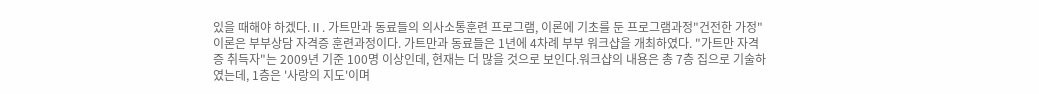있을 때해야 하겠다.Ⅱ. 가트만과 동료들의 의사소통훈련 프로그램, 이론에 기초를 둔 프로그램과정"건전한 가정" 이론은 부부상담 자격증 훈련과정이다. 가트만과 동료들은 1년에 4차례 부부 워크샵을 개최하였다. "가트만 자격증 취득자"는 2009년 기준 100명 이상인데, 현재는 더 많을 것으로 보인다.워크샵의 내용은 총 7층 집으로 기술하였는데, 1층은 '사랑의 지도'이며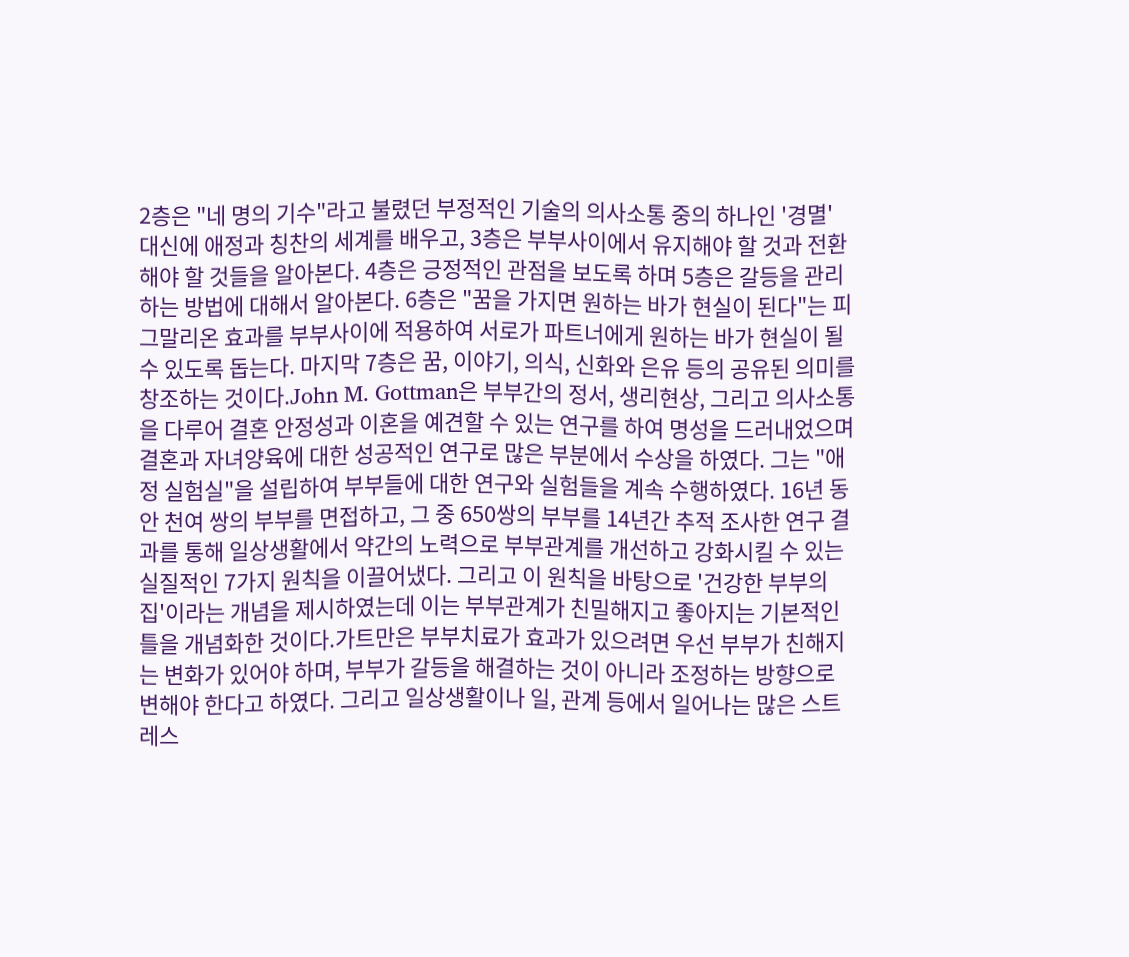2층은 "네 명의 기수"라고 불렸던 부정적인 기술의 의사소통 중의 하나인 '경멸' 대신에 애정과 칭찬의 세계를 배우고, 3층은 부부사이에서 유지해야 할 것과 전환해야 할 것들을 알아본다. 4층은 긍정적인 관점을 보도록 하며 5층은 갈등을 관리하는 방법에 대해서 알아본다. 6층은 "꿈을 가지면 원하는 바가 현실이 된다"는 피그말리온 효과를 부부사이에 적용하여 서로가 파트너에게 원하는 바가 현실이 될 수 있도록 돕는다. 마지막 7층은 꿈, 이야기, 의식, 신화와 은유 등의 공유된 의미를 창조하는 것이다.John M. Gottman은 부부간의 정서, 생리현상, 그리고 의사소통을 다루어 결혼 안정성과 이혼을 예견할 수 있는 연구를 하여 명성을 드러내었으며 결혼과 자녀양육에 대한 성공적인 연구로 많은 부분에서 수상을 하였다. 그는 "애정 실험실"을 설립하여 부부들에 대한 연구와 실험들을 계속 수행하였다. 16년 동안 천여 쌍의 부부를 면접하고, 그 중 650쌍의 부부를 14년간 추적 조사한 연구 결과를 통해 일상생활에서 약간의 노력으로 부부관계를 개선하고 강화시킬 수 있는 실질적인 7가지 원칙을 이끌어냈다. 그리고 이 원칙을 바탕으로 '건강한 부부의 집'이라는 개념을 제시하였는데 이는 부부관계가 친밀해지고 좋아지는 기본적인 틀을 개념화한 것이다.가트만은 부부치료가 효과가 있으려면 우선 부부가 친해지는 변화가 있어야 하며, 부부가 갈등을 해결하는 것이 아니라 조정하는 방향으로 변해야 한다고 하였다. 그리고 일상생활이나 일, 관계 등에서 일어나는 많은 스트레스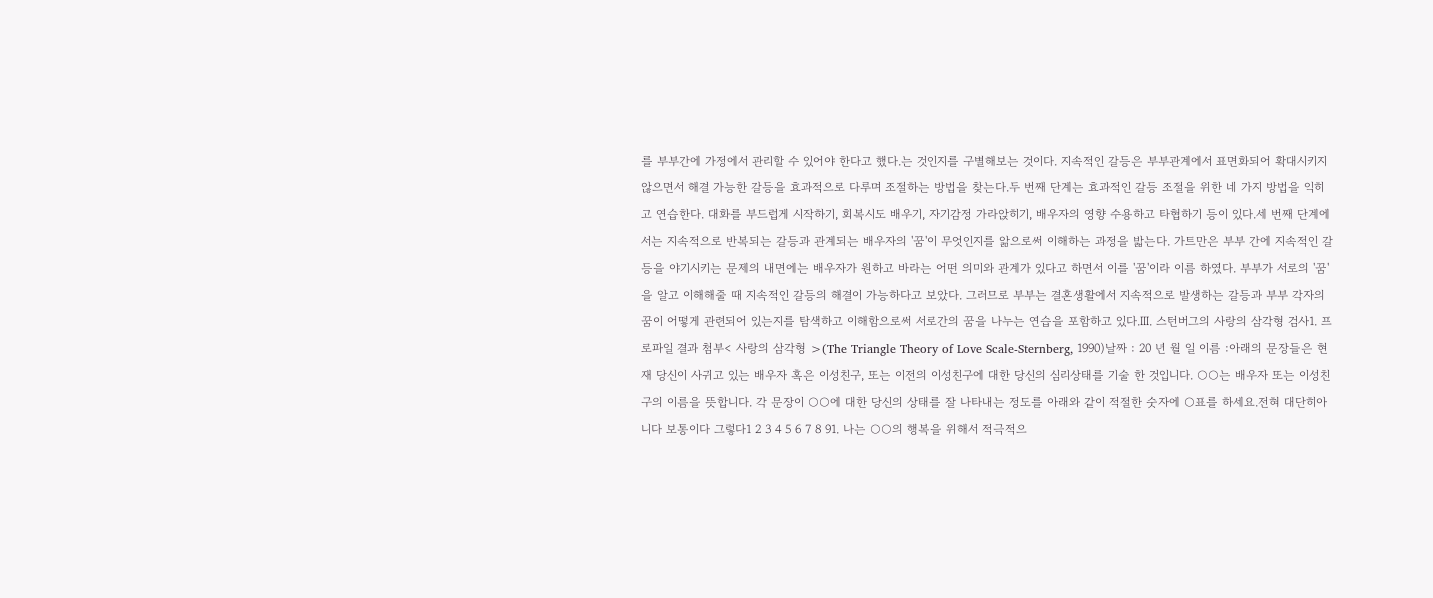를 부부간에 가정에서 관리할 수 있어야 한다고 했다.는 것인지를 구별해보는 것이다. 지속적인 갈등은 부부관계에서 표면화되어 확대시키지 않으면서 해결 가능한 갈등을 효과적으로 다루며 조절하는 방법을 찾는다.두 번째 단계는 효과적인 갈등 조절을 위한 네 가지 방법을 익히고 연습한다. 대화를 부드럽게 시작하기, 회복시도 배우기, 자기감정 가라앉히기, 배우자의 영향 수용하고 타협하기 등이 있다.세 번째 단계에서는 지속적으로 반복되는 갈등과 관계되는 배우자의 '꿈'이 무엇인지를 앎으로써 이해하는 과정을 밟는다. 가트만은 부부 간에 지속적인 갈등을 야기시키는 문제의 내면에는 배우자가 원하고 바라는 어떤 의미와 관계가 있다고 하면서 이를 '꿈'이라 이름 하였다. 부부가 서로의 '꿈'을 알고 이해해줄 때 지속적인 갈등의 해결이 가능하다고 보았다. 그러므로 부부는 결혼생활에서 지속적으로 발생하는 갈등과 부부 각자의 꿈이 어떻게 관련되어 있는지를 탐색하고 이해함으로써 서로간의 꿈을 나누는 연습을 포함하고 있다.Ⅲ. 스턴버그의 사랑의 삼각형 검사1. 프로파일 결과 첨부< 사랑의 삼각형 >(The Triangle Theory of Love Scale-Sternberg, 1990)날짜 : 20 년 월 일 이름 :아래의 문장들은 현재 당신이 사귀고 있는 배우자 혹은 이성친구, 또는 이전의 이성친구에 대한 당신의 심리상태를 기술 한 것입니다. ○○는 배우자 또는 이성친구의 이름을 뜻합니다. 각 문장이 ○○에 대한 당신의 상태를 잘 나타내는 정도를 아래와 같이 적절한 숫자에 ○표를 하세요.전혀 대단히아니다 보통이다 그렇다1 2 3 4 5 6 7 8 91. 나는 ○○의 행복을 위해서 적극적으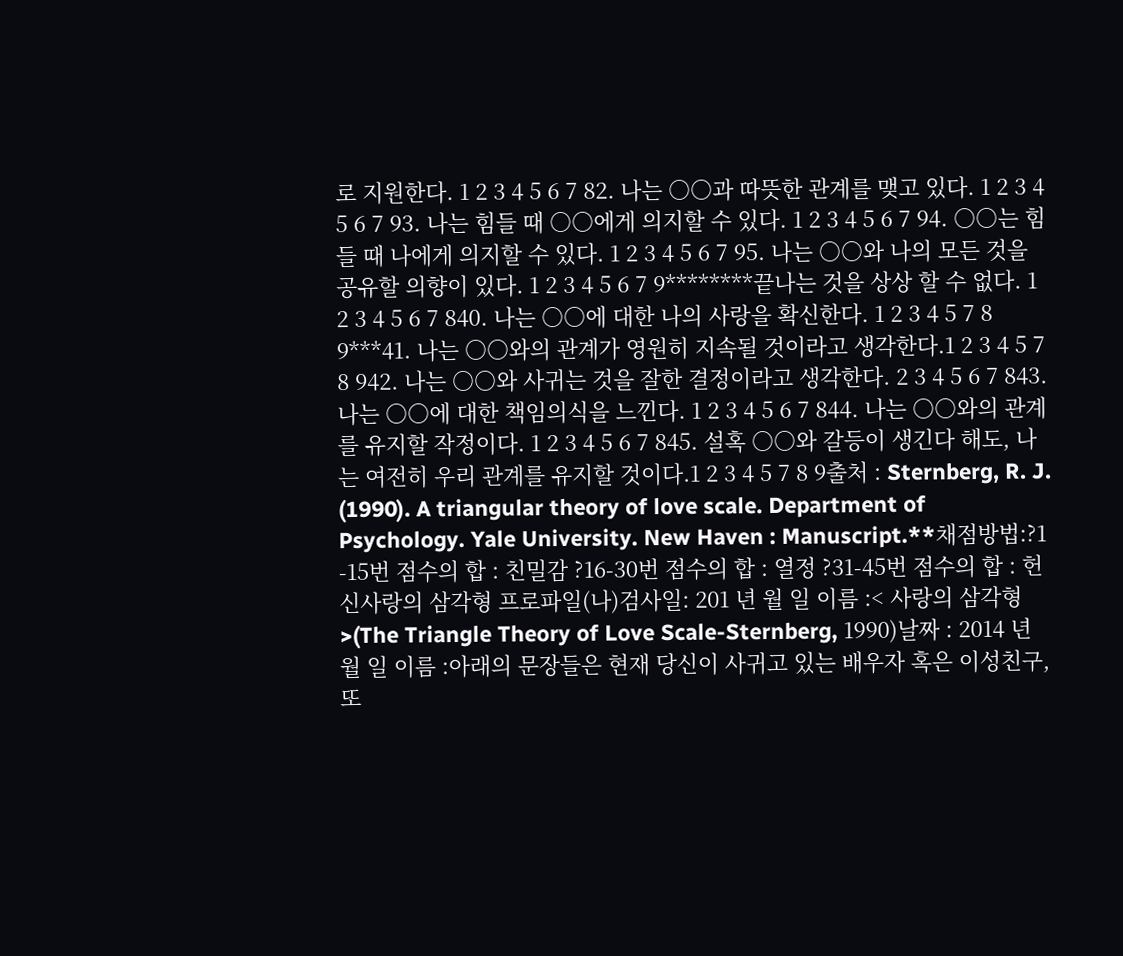로 지원한다. 1 2 3 4 5 6 7 82. 나는 ○○과 따뜻한 관계를 맺고 있다. 1 2 3 4 5 6 7 93. 나는 힘들 때 ○○에게 의지할 수 있다. 1 2 3 4 5 6 7 94. ○○는 힘들 때 나에게 의지할 수 있다. 1 2 3 4 5 6 7 95. 나는 ○○와 나의 모든 것을 공유할 의향이 있다. 1 2 3 4 5 6 7 9********끝나는 것을 상상 할 수 없다. 1 2 3 4 5 6 7 840. 나는 ○○에 대한 나의 사랑을 확신한다. 1 2 3 4 5 7 8 9***41. 나는 ○○와의 관계가 영원히 지속될 것이라고 생각한다.1 2 3 4 5 7 8 942. 나는 ○○와 사귀는 것을 잘한 결정이라고 생각한다. 2 3 4 5 6 7 843. 나는 ○○에 대한 책임의식을 느낀다. 1 2 3 4 5 6 7 844. 나는 ○○와의 관계를 유지할 작정이다. 1 2 3 4 5 6 7 845. 설혹 ○○와 갈등이 생긴다 해도, 나는 여전히 우리 관계를 유지할 것이다.1 2 3 4 5 7 8 9출처 : Sternberg, R. J. (1990). A triangular theory of love scale. Department of Psychology. Yale University. New Haven : Manuscript.**채점방법:?1 -15번 점수의 합 : 친밀감 ?16-30번 점수의 합 : 열정 ?31-45번 점수의 합 : 헌신사랑의 삼각형 프로파일(나)검사일: 201 년 월 일 이름 :< 사랑의 삼각형 >(The Triangle Theory of Love Scale-Sternberg, 1990)날짜 : 2014 년 월 일 이름 :아래의 문장들은 현재 당신이 사귀고 있는 배우자 혹은 이성친구, 또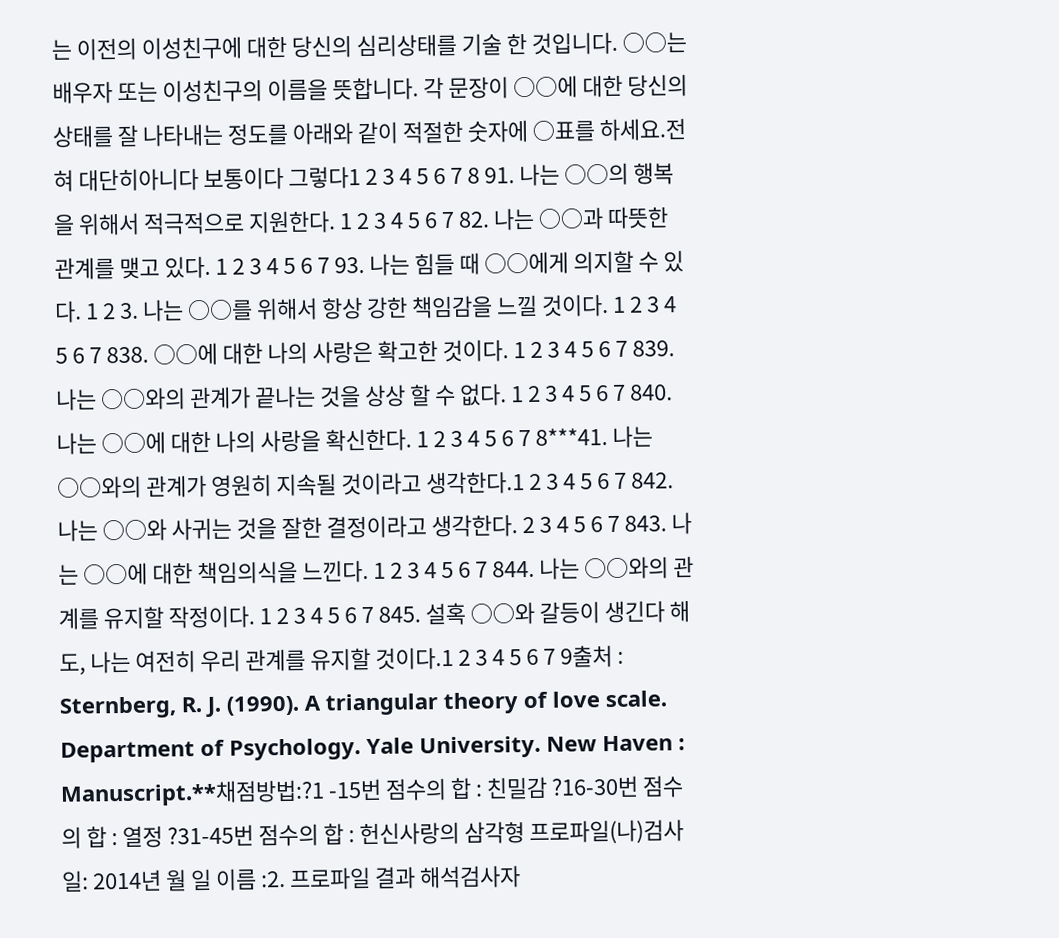는 이전의 이성친구에 대한 당신의 심리상태를 기술 한 것입니다. ○○는 배우자 또는 이성친구의 이름을 뜻합니다. 각 문장이 ○○에 대한 당신의 상태를 잘 나타내는 정도를 아래와 같이 적절한 숫자에 ○표를 하세요.전혀 대단히아니다 보통이다 그렇다1 2 3 4 5 6 7 8 91. 나는 ○○의 행복을 위해서 적극적으로 지원한다. 1 2 3 4 5 6 7 82. 나는 ○○과 따뜻한 관계를 맺고 있다. 1 2 3 4 5 6 7 93. 나는 힘들 때 ○○에게 의지할 수 있다. 1 2 3. 나는 ○○를 위해서 항상 강한 책임감을 느낄 것이다. 1 2 3 4 5 6 7 838. ○○에 대한 나의 사랑은 확고한 것이다. 1 2 3 4 5 6 7 839. 나는 ○○와의 관계가 끝나는 것을 상상 할 수 없다. 1 2 3 4 5 6 7 840. 나는 ○○에 대한 나의 사랑을 확신한다. 1 2 3 4 5 6 7 8***41. 나는 ○○와의 관계가 영원히 지속될 것이라고 생각한다.1 2 3 4 5 6 7 842. 나는 ○○와 사귀는 것을 잘한 결정이라고 생각한다. 2 3 4 5 6 7 843. 나는 ○○에 대한 책임의식을 느낀다. 1 2 3 4 5 6 7 844. 나는 ○○와의 관계를 유지할 작정이다. 1 2 3 4 5 6 7 845. 설혹 ○○와 갈등이 생긴다 해도, 나는 여전히 우리 관계를 유지할 것이다.1 2 3 4 5 6 7 9출처 : Sternberg, R. J. (1990). A triangular theory of love scale. Department of Psychology. Yale University. New Haven : Manuscript.**채점방법:?1 -15번 점수의 합 : 친밀감 ?16-30번 점수의 합 : 열정 ?31-45번 점수의 합 : 헌신사랑의 삼각형 프로파일(나)검사일: 2014년 월 일 이름 :2. 프로파일 결과 해석검사자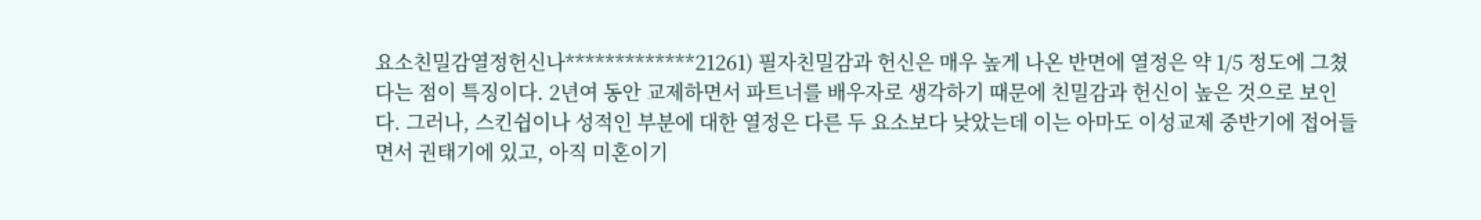요소친밀감열정헌신나*************21261) 필자친밀감과 헌신은 매우 높게 나온 반면에 열정은 약 1/5 정도에 그쳤다는 점이 특징이다. 2년여 동안 교제하면서 파트너를 배우자로 생각하기 때문에 친밀감과 헌신이 높은 것으로 보인다. 그러나, 스킨쉽이나 성적인 부분에 대한 열정은 다른 두 요소보다 낮았는데 이는 아마도 이성교제 중반기에 접어들면서 권태기에 있고, 아직 미혼이기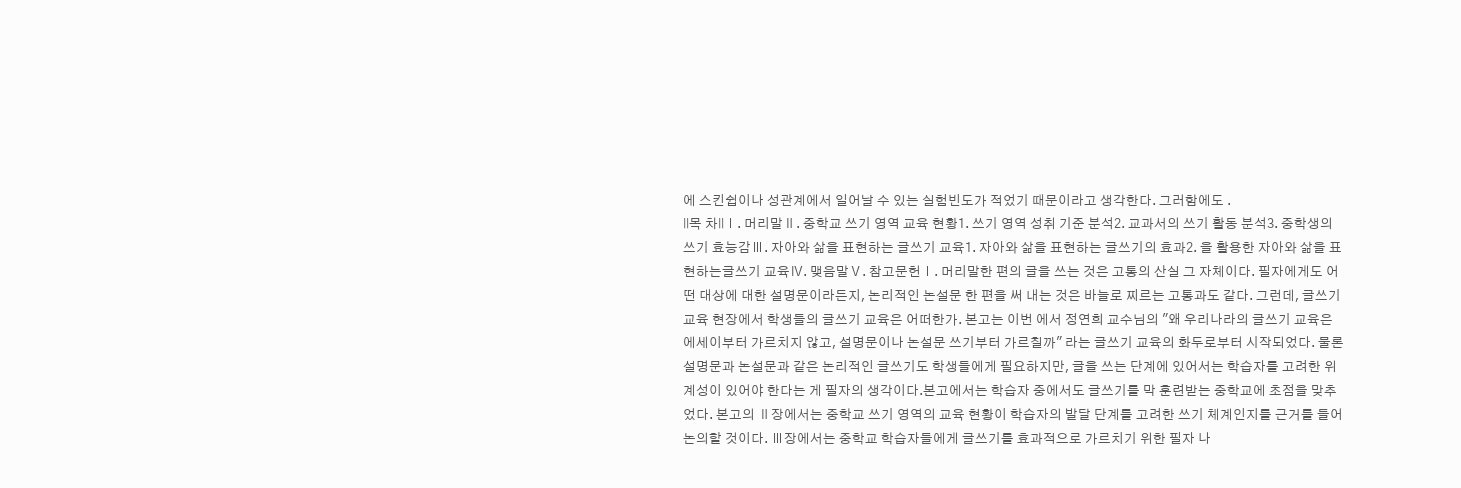에 스킨쉽이나 성관계에서 일어날 수 있는 실험빈도가 적었기 때문이라고 생각한다. 그러함에도 .
∥목 차∥Ⅰ. 머리말Ⅱ. 중학교 쓰기 영역 교육 현황1. 쓰기 영역 성취 기준 분석2. 교과서의 쓰기 활동 분석3. 중학생의 쓰기 효능감Ⅲ. 자아와 삶을 표현하는 글쓰기 교육1. 자아와 삶을 표현하는 글쓰기의 효과2. 을 활용한 자아와 삶을 표현하는글쓰기 교육Ⅳ. 맺음말Ⅴ. 참고문헌Ⅰ. 머리말한 편의 글을 쓰는 것은 고통의 산실 그 자체이다. 필자에게도 어떤 대상에 대한 설명문이라든지, 논리적인 논설문 한 편을 써 내는 것은 바늘로 찌르는 고통과도 같다. 그런데, 글쓰기 교육 현장에서 학생들의 글쓰기 교육은 어떠한가. 본고는 이번 에서 정연희 교수님의 "왜 우리나라의 글쓰기 교육은 에세이부터 가르치지 않고, 설명문이나 논설문 쓰기부터 가르칠까" 라는 글쓰기 교육의 화두로부터 시작되었다. 물론 설명문과 논설문과 같은 논리적인 글쓰기도 학생들에게 필요하지만, 글을 쓰는 단계에 있어서는 학습자를 고려한 위계성이 있어야 한다는 게 필자의 생각이다.본고에서는 학습자 중에서도 글쓰기를 막 훈련받는 중학교에 초점을 맞추었다. 본고의 Ⅱ장에서는 중학교 쓰기 영역의 교육 현황이 학습자의 발달 단계를 고려한 쓰기 체계인지를 근거를 들어 논의할 것이다. Ⅲ장에서는 중학교 학습자들에게 글쓰기를 효과적으로 가르치기 위한 필자 나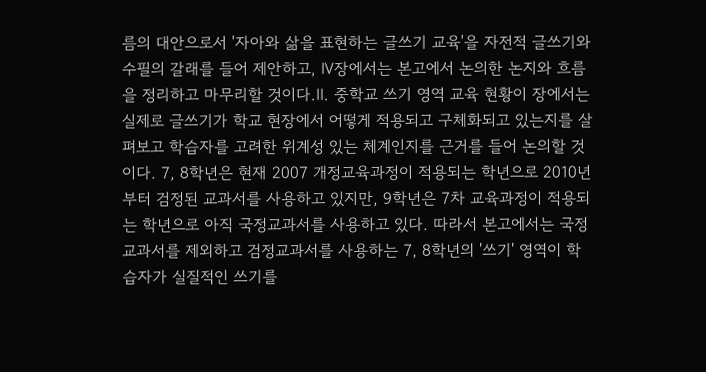름의 대안으로서 '자아와 삶을 표현하는 글쓰기 교육'을 자전적 글쓰기와 수필의 갈래를 들어 제안하고, Ⅳ장에서는 본고에서 논의한 논지와 흐름을 정리하고 마무리할 것이다.Ⅱ. 중학교 쓰기 영역 교육 현황이 장에서는 실제로 글쓰기가 학교 현장에서 어떻게 적용되고 구체화되고 있는지를 살펴보고 학습자를 고려한 위계성 있는 체계인지를 근거를 들어 논의할 것이다. 7, 8학년은 현재 2007 개정교육과정이 적용되는 학년으로 2010년부터 검정된 교과서를 사용하고 있지만, 9학년은 7차 교육과정이 적용되는 학년으로 아직 국정교과서를 사용하고 있다. 따라서 본고에서는 국정교과서를 제외하고 검정교과서를 사용하는 7, 8학년의 '쓰기' 영역이 학습자가 실질적인 쓰기를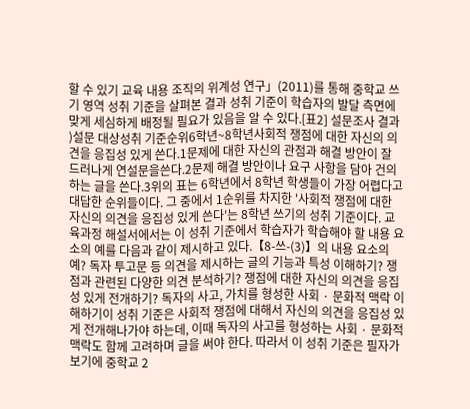할 수 있기 교육 내용 조직의 위계성 연구」(2011)를 통해 중학교 쓰기 영역 성취 기준을 살펴본 결과 성취 기준이 학습자의 발달 측면에 맞게 세심하게 배정될 필요가 있음을 알 수 있다.[표2] 설문조사 결과 )설문 대상성취 기준순위6학년~8학년사회적 쟁점에 대한 자신의 의견을 응집성 있게 쓴다.1문제에 대한 자신의 관점과 해결 방안이 잘 드러나게 연설문을쓴다.2문제 해결 방안이나 요구 사항을 담아 건의하는 글을 쓴다.3위의 표는 6학년에서 8학년 학생들이 가장 어렵다고 대답한 순위들이다. 그 중에서 1순위를 차지한 '사회적 쟁점에 대한 자신의 의견을 응집성 있게 쓴다'는 8학년 쓰기의 성취 기준이다. 교육과정 해설서에서는 이 성취 기준에서 학습자가 학습해야 할 내용 요소의 예를 다음과 같이 제시하고 있다.【8-쓰-(3)】의 내용 요소의 예? 독자 투고문 등 의견을 제시하는 글의 기능과 특성 이해하기? 쟁점과 관련된 다양한 의견 분석하기? 쟁점에 대한 자신의 의견을 응집성 있게 전개하기? 독자의 사고, 가치를 형성한 사회 · 문화적 맥락 이해하기이 성취 기준은 사회적 쟁점에 대해서 자신의 의견을 응집성 있게 전개해나가야 하는데, 이때 독자의 사고를 형성하는 사회 · 문화적 맥락도 함께 고려하며 글을 써야 한다. 따라서 이 성취 기준은 필자가 보기에 중학교 2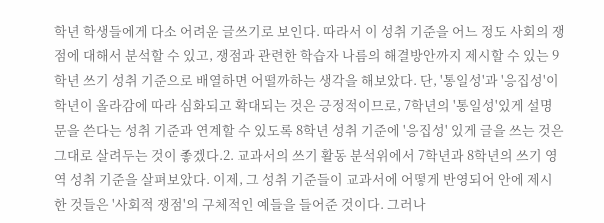학년 학생들에게 다소 어려운 글쓰기로 보인다. 따라서 이 성취 기준을 어느 정도 사회의 쟁점에 대해서 분석할 수 있고, 쟁점과 관련한 학습자 나름의 해결방안까지 제시할 수 있는 9학년 쓰기 성취 기준으로 배열하면 어떨까하는 생각을 해보았다. 단, '통일성'과 '응집성'이 학년이 올라감에 따라 심화되고 확대되는 것은 긍정적이므로, 7학년의 '통일성'있게 설명문을 쓴다는 성취 기준과 연계할 수 있도록 8학년 성취 기준에 '응집성' 있게 글을 쓰는 것은 그대로 살려두는 것이 좋겠다.2. 교과서의 쓰기 활동 분석위에서 7학년과 8학년의 쓰기 영역 성취 기준을 살펴보았다. 이제, 그 성취 기준들이 교과서에 어떻게 반영되어 안에 제시한 것들은 '사회적 쟁점'의 구체적인 예들을 들어준 것이다. 그러나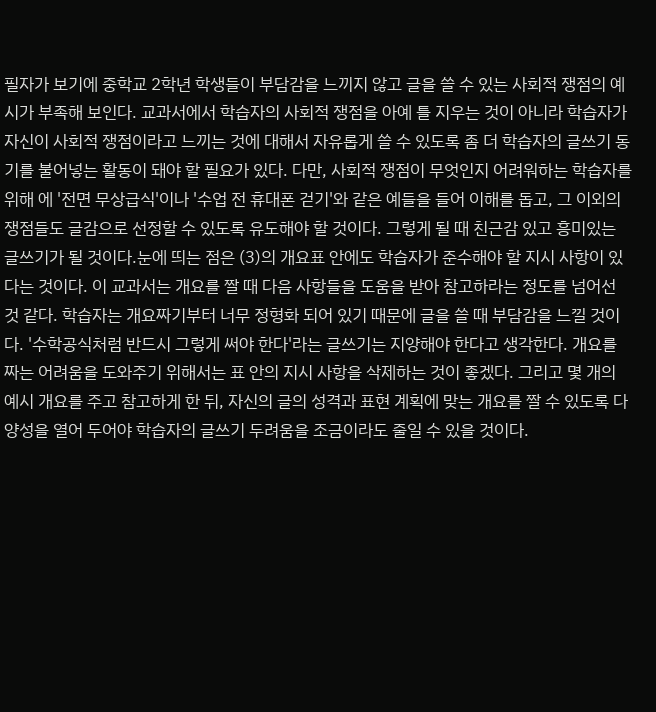필자가 보기에 중학교 2학년 학생들이 부담감을 느끼지 않고 글을 쓸 수 있는 사회적 쟁점의 예시가 부족해 보인다. 교과서에서 학습자의 사회적 쟁점을 아예 틀 지우는 것이 아니라 학습자가 자신이 사회적 쟁점이라고 느끼는 것에 대해서 자유롭게 쓸 수 있도록 좀 더 학습자의 글쓰기 동기를 불어넣는 활동이 돼야 할 필요가 있다. 다만, 사회적 쟁점이 무엇인지 어려워하는 학습자를 위해 에 '전면 무상급식'이나 '수업 전 휴대폰 걷기'와 같은 예들을 들어 이해를 돕고, 그 이외의 쟁점들도 글감으로 선정할 수 있도록 유도해야 할 것이다. 그렇게 될 때 친근감 있고 흥미있는 글쓰기가 될 것이다.눈에 띄는 점은 (3)의 개요표 안에도 학습자가 준수해야 할 지시 사항이 있다는 것이다. 이 교과서는 개요를 짤 때 다음 사항들을 도움을 받아 참고하라는 정도를 넘어선 것 같다. 학습자는 개요짜기부터 너무 정형화 되어 있기 때문에 글을 쓸 때 부담감을 느낄 것이다. '수학공식처럼 반드시 그렇게 써야 한다'라는 글쓰기는 지양해야 한다고 생각한다. 개요를 짜는 어려움을 도와주기 위해서는 표 안의 지시 사항을 삭제하는 것이 좋겠다. 그리고 몇 개의 예시 개요를 주고 참고하게 한 뒤, 자신의 글의 성격과 표현 계획에 맞는 개요를 짤 수 있도록 다양성을 열어 두어야 학습자의 글쓰기 두려움을 조금이라도 줄일 수 있을 것이다.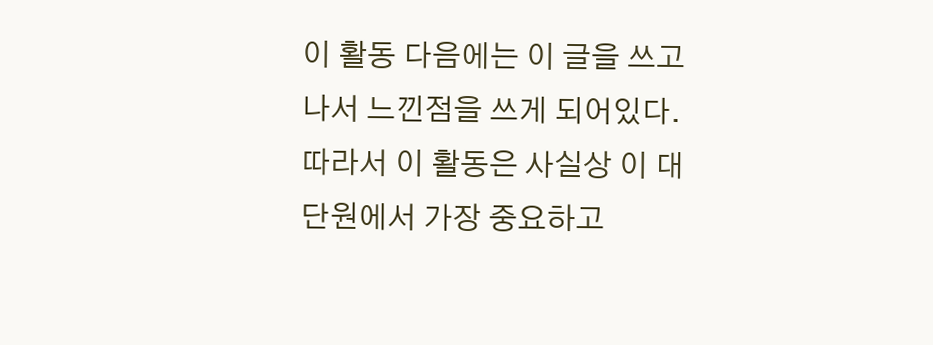이 활동 다음에는 이 글을 쓰고 나서 느낀점을 쓰게 되어있다. 따라서 이 활동은 사실상 이 대단원에서 가장 중요하고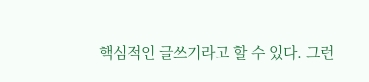핵심적인 글쓰기라고 할 수 있다. 그런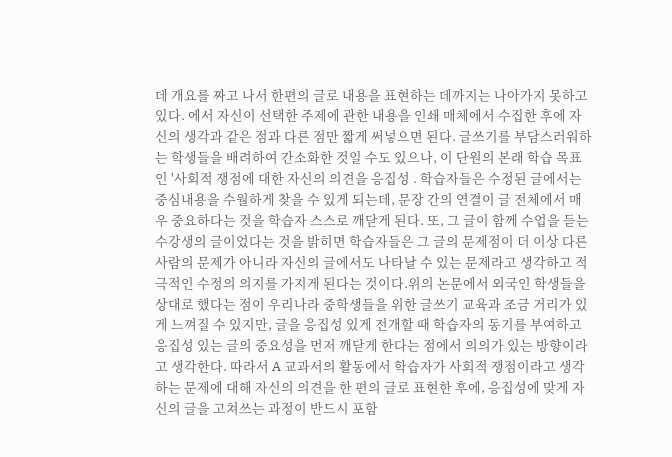데 개요를 짜고 나서 한편의 글로 내용을 표현하는 데까지는 나아가지 못하고 있다. 에서 자신이 선택한 주제에 관한 내용을 인쇄 매체에서 수집한 후에 자신의 생각과 같은 점과 다른 점만 짧게 써넣으면 된다. 글쓰기를 부담스러워하는 학생들을 배려하여 간소화한 것일 수도 있으나, 이 단원의 본래 학습 목표인 '사회적 쟁점에 대한 자신의 의견을 응집성 . 학습자들은 수정된 글에서는 중심내용을 수월하게 찾을 수 있게 되는데, 문장 간의 연결이 글 전체에서 매우 중요하다는 것을 학습자 스스로 깨닫게 된다. 또, 그 글이 함께 수업을 듣는 수강생의 글이었다는 것을 밝히면 학습자들은 그 글의 문제점이 더 이상 다른 사람의 문제가 아니라 자신의 글에서도 나타날 수 있는 문제라고 생각하고 적극적인 수정의 의지를 가지게 된다는 것이다.위의 논문에서 외국인 학생들을 상대로 했다는 점이 우리나라 중학생들을 위한 글쓰기 교육과 조금 거리가 있게 느껴질 수 있지만, 글을 응집성 있게 전개할 때 학습자의 동기를 부여하고 응집성 있는 글의 중요성을 먼저 깨닫게 한다는 점에서 의의가 있는 방향이라고 생각한다. 따라서 A 교과서의 활동에서 학습자가 사회적 쟁점이라고 생각하는 문제에 대해 자신의 의견을 한 편의 글로 표현한 후에, 응집성에 맞게 자신의 글을 고쳐쓰는 과정이 반드시 포함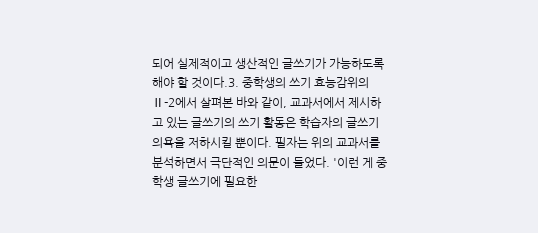되어 실제적이고 생산적인 글쓰기가 가능하도록 해야 할 것이다.3. 중학생의 쓰기 효능감위의 Ⅱ-2에서 살펴본 바와 같이, 교과서에서 제시하고 있는 글쓰기의 쓰기 활동은 학습자의 글쓰기 의욕을 저하시킬 뿐이다. 필자는 위의 교과서를 분석하면서 극단적인 의문이 들었다. '이런 게 중학생 글쓰기에 필요한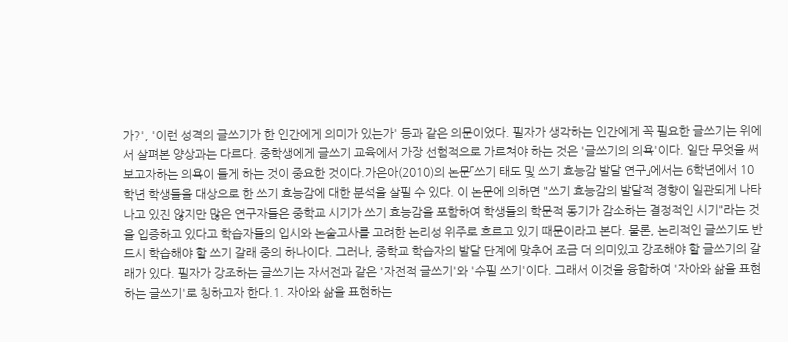가?', '이런 성격의 글쓰기가 한 인간에게 의미가 있는가' 등과 같은 의문이었다. 필자가 생각하는 인간에게 꼭 필요한 글쓰기는 위에서 살펴본 양상과는 다르다. 중학생에게 글쓰기 교육에서 가장 선험적으로 가르쳐야 하는 것은 '글쓰기의 의욕'이다. 일단 무엇을 써 보고자하는 의욕이 들게 하는 것이 중요한 것이다.가은아(2010)의 논문「쓰기 태도 및 쓰기 효능감 발달 연구」에서는 6학년에서 10학년 학생들을 대상으로 한 쓰기 효능감에 대한 분석을 살필 수 있다. 이 논문에 의하면 "쓰기 효능감의 발달적 경향이 일관되게 나타나고 있진 않지만 많은 연구자들은 중학교 시기가 쓰기 효능감을 포함하여 학생들의 학문적 동기가 감소하는 결정적인 시기"라는 것을 입증하고 있다고 학습자들의 입시와 논술고사를 고려한 논리성 위주로 흐르고 있기 때문이라고 본다. 물론, 논리적인 글쓰기도 반드시 학습해야 할 쓰기 갈래 중의 하나이다. 그러나, 중학교 학습자의 발달 단계에 맞추어 조금 더 의미있고 강조해야 할 글쓰기의 갈래가 있다. 필자가 강조하는 글쓰기는 자서전과 같은 '자전적 글쓰기'와 '수필 쓰기'이다. 그래서 이것을 융합하여 '자아와 삶을 표현하는 글쓰기'로 칭하고자 한다.1. 자아와 삶을 표현하는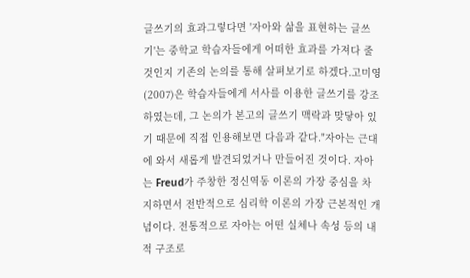글쓰기의 효과그렇다면 '자아와 삶을 표현하는 글쓰기'는 중학교 학습자들에게 어떠한 효과를 가져다 줄 것인지 기존의 논의를 통해 살펴보기로 하겠다.고미영(2007)은 학습자들에게 서사를 이용한 글쓰기를 강조하였는데, 그 논의가 본고의 글쓰기 맥락과 맞닿아 있기 때문에 직접 인용해보면 다음과 같다."자아는 근대에 와서 새롭게 발견되었거나 만들어진 것이다. 자아는 Freud가 주창한 정신역동 이론의 가장 중심을 차지하면서 전반적으로 심리학 이론의 가장 근본적인 개념이다. 전통적으로 자아는 어떤 실체나 속성 등의 내적 구조로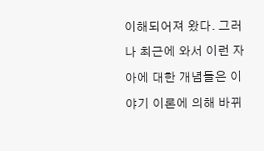이해되어져 왔다. 그러나 최근에 와서 이런 자아에 대한 개념들은 이야기 이론에 의해 바뀌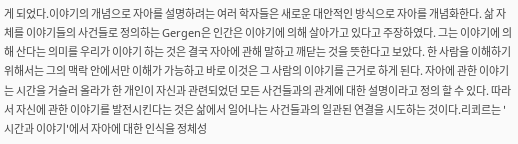게 되었다.이야기의 개념으로 자아를 설명하려는 여러 학자들은 새로운 대안적인 방식으로 자아를 개념화한다. 삶 자체를 이야기들의 사건들로 정의하는 Gergen은 인간은 이야기에 의해 살아가고 있다고 주장하였다. 그는 이야기에 의해 산다는 의미를 우리가 이야기 하는 것은 결국 자아에 관해 말하고 깨닫는 것을 뜻한다고 보았다. 한 사람을 이해하기 위해서는 그의 맥락 안에서만 이해가 가능하고 바로 이것은 그 사람의 이야기를 근거로 하게 된다. 자아에 관한 이야기는 시간을 거슬러 올라가 한 개인이 자신과 관련되었던 모든 사건들과의 관계에 대한 설명이라고 정의 할 수 있다. 따라서 자신에 관한 이야기를 발전시킨다는 것은 삶에서 일어나는 사건들과의 일관된 연결을 시도하는 것이다.리쾨르는 '시간과 이야기'에서 자아에 대한 인식을 정체성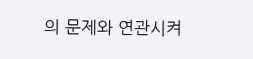의 문제와 연관시켜